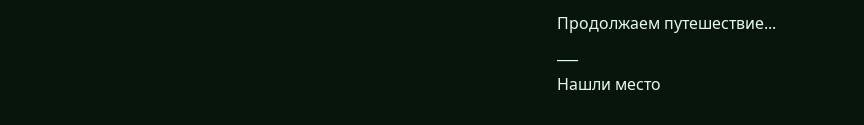Продолжаем путешествие...
___
Нашли место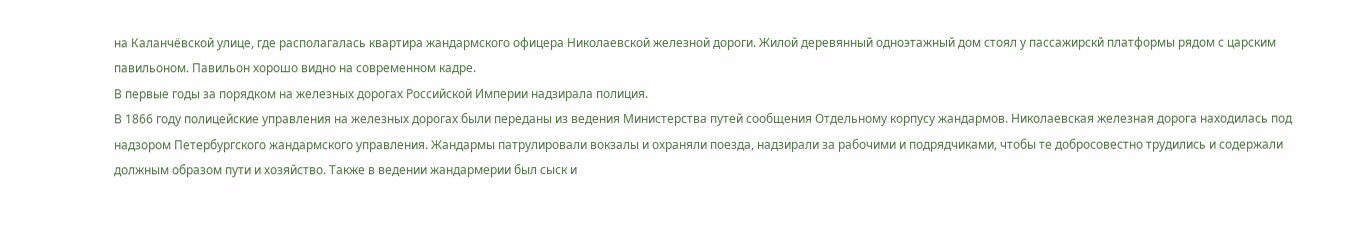на Каланчёвской улице, где располагалась квартира жандармского офицера Николаевской железной дороги. Жилой деревянный одноэтажный дом стоял у пассажирскй платформы рядом с царским павильоном. Павильон хорошо видно на современном кадре.
В первые годы за порядком на железных дорогах Российской Империи надзирала полиция.
В 1866 году полицейские управления на железных дорогах были переданы из ведения Министерства путей сообщения Отдельному корпусу жандармов. Николаевская железная дорога находилась под надзором Петербургского жандармского управления. Жандармы патрулировали вокзалы и охраняли поезда, надзирали за рабочими и подрядчиками, чтобы те добросовестно трудились и содержали должным образом пути и хозяйство. Также в ведении жандармерии был сыск и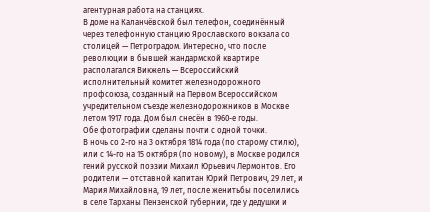агентурная работа на станциях.
В доме на Каланчёвской был телефон, соединённый через телефонную станцию Ярославского вокзала со столицей — Петроградом. Интересно, что после революции в бывшей жандармской квартире располагался Викжель — Всероссийский исполнительный комитет железнодорожного профсоюза, созданный на Первом Всероссийском учредительном съезде железнодорожников в Москве летом 1917 года. Дом был снесён в 1960-е годы.
Обе фотографии сделаны почти с одной точки.
В ночь со 2-го на 3 октября 1814 года (по старому стилю), или с 14-го на 15 октября (по новому), в Москве родился гений русской поэзии Михаил Юрьевич Лермонтов. Его родители — отставной капитан Юрий Петрович, 29 лет, и Мария Михайловна, 19 лет, после женитьбы поселились в селе Тарханы Пензенской губернии, где у дедушки и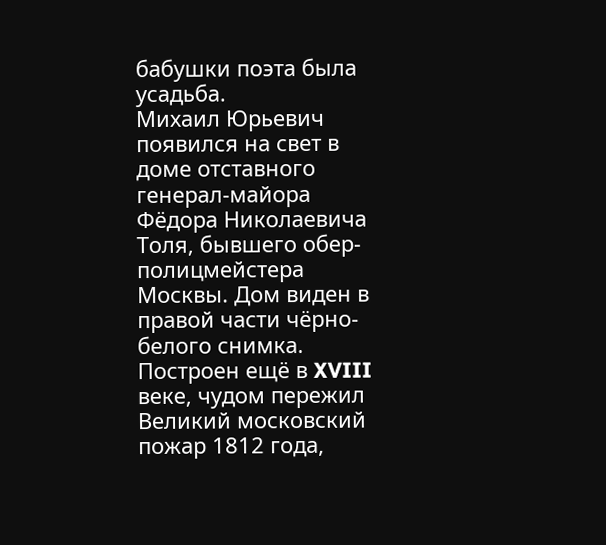бабушки поэта была усадьба.
Михаил Юрьевич появился на свет в доме отставного генерал-майора Фёдора Николаевича Толя, бывшего обер-полицмейстера Москвы. Дом виден в правой части чёрно-белого снимка. Построен ещё в XVIII веке, чудом пережил Великий московский пожар 1812 года,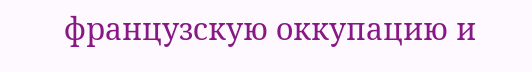французскую оккупацию и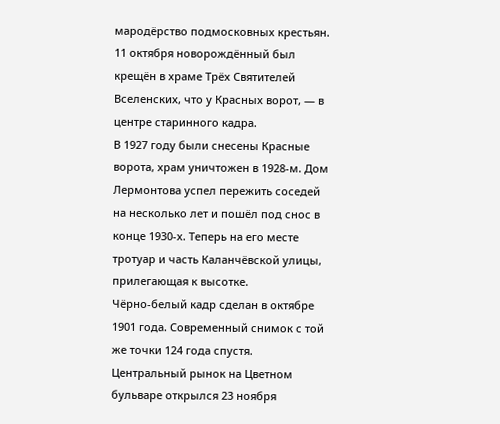мародёрство подмосковных крестьян. 11 октября новорождённый был крещён в храме Трёх Святителей Вселенских, что у Красных ворот, — в центре старинного кадра.
В 1927 году были снесены Красные ворота, храм уничтожен в 1928-м. Дом Лермонтова успел пережить соседей на несколько лет и пошёл под снос в конце 1930-х. Теперь на его месте тротуар и часть Каланчёвской улицы, прилегающая к высотке.
Чёрно-белый кадр сделан в октябре 1901 года. Современный снимок с той же точки 124 года спустя.
Центральный рынок на Цветном бульваре открылся 23 ноября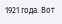1921 года. Вот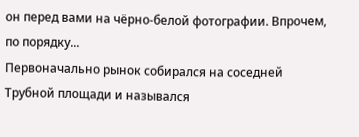он перед вами на чёрно-белой фотографии. Впрочем, по порядку...
Первоначально рынок собирался на соседней Трубной площади и назывался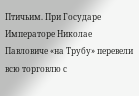Птичьим. При Государе Императоре Николае Павловиче «на Трубу» перевели всю торговлю с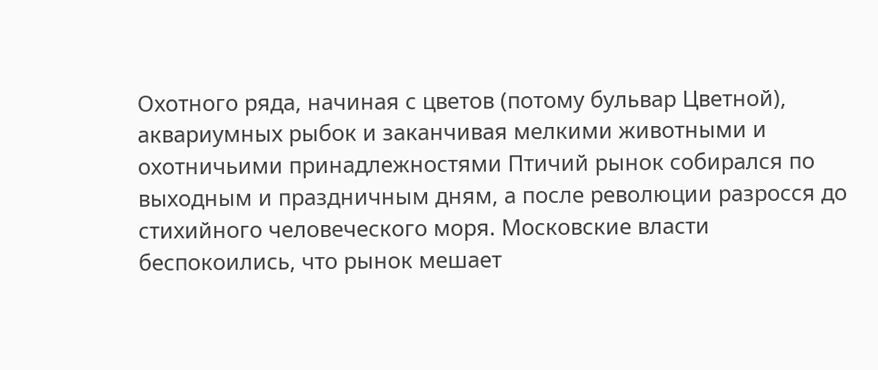Охотного ряда, начиная с цветов (потому бульвар Цветной), аквариумных рыбок и заканчивая мелкими животными и охотничьими принадлежностями Птичий рынок собирался по выходным и праздничным дням, а после революции разросся до стихийного человеческого моря. Московские власти беспокоились, что рынок мешает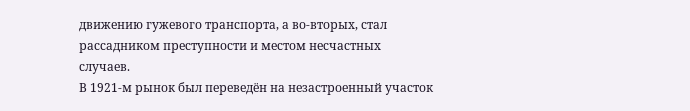движению гужевого транспорта, а во-вторых, стал рассадником преступности и местом несчастных случаев.
В 1921-м рынок был переведён на незастроенный участок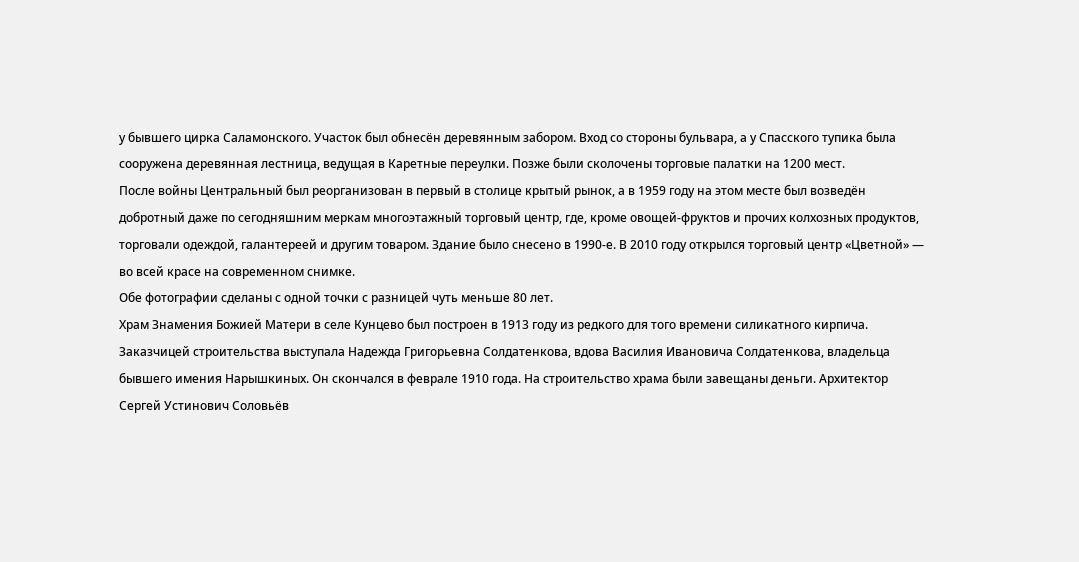у бывшего цирка Саламонского. Участок был обнесён деревянным забором. Вход со стороны бульвара, а у Спасского тупика была сооружена деревянная лестница, ведущая в Каретные переулки. Позже были сколочены торговые палатки на 1200 мест.
После войны Центральный был реорганизован в первый в столице крытый рынок, а в 1959 году на этом месте был возведён добротный даже по сегодняшним меркам многоэтажный торговый центр, где, кроме овощей-фруктов и прочих колхозных продуктов, торговали одеждой, галантереей и другим товаром. Здание было снесено в 1990-е. В 2010 году открылся торговый центр «Цветной» — во всей красе на современном снимке.
Обе фотографии сделаны с одной точки с разницей чуть меньше 80 лет.
Храм Знамения Божией Матери в селе Кунцево был построен в 1913 году из редкого для того времени силикатного кирпича. Заказчицей строительства выступала Надежда Григорьевна Солдатенкова, вдова Василия Ивановича Солдатенкова, владельца бывшего имения Нарышкиных. Он скончался в феврале 1910 года. На строительство храма были завещаны деньги. Архитектор Сергей Устинович Соловьёв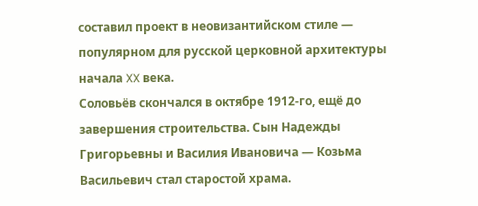составил проект в неовизантийском стиле — популярном для русской церковной архитектуры начала XX века.
Соловьёв скончался в октябре 1912-го, ещё до завершения строительства. Сын Надежды Григорьевны и Василия Ивановича — Козьма Васильевич стал старостой храма.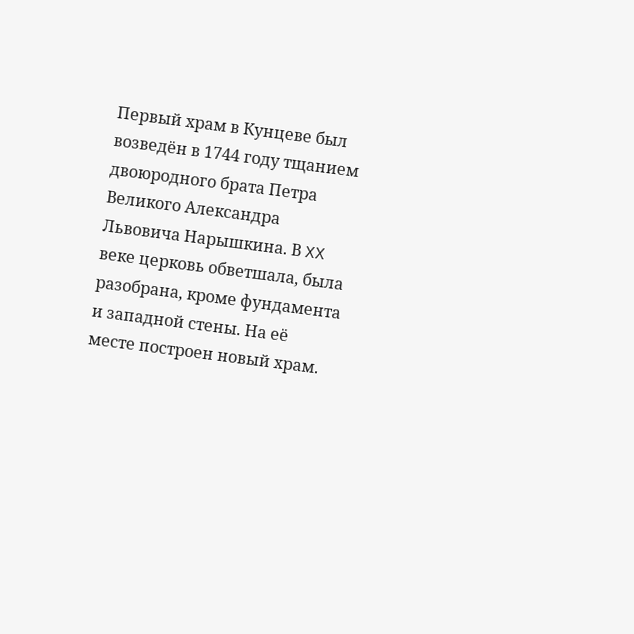Первый храм в Кунцеве был возведён в 1744 году тщанием двоюродного брата Петра Великого Александра Львовича Нарышкина. В XX веке церковь обветшала, была разобрана, кроме фундамента и западной стены. На её месте построен новый храм.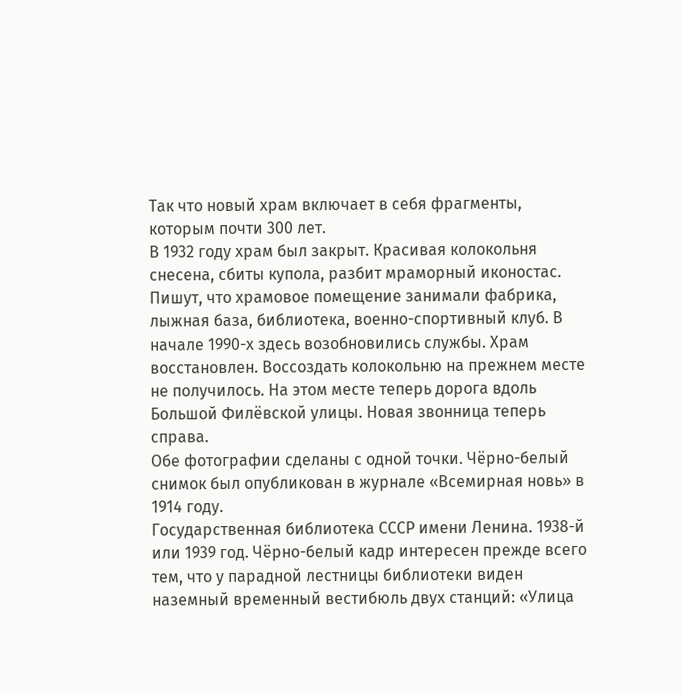Так что новый храм включает в себя фрагменты, которым почти 300 лет.
В 1932 году храм был закрыт. Красивая колокольня снесена, сбиты купола, разбит мраморный иконостас. Пишут, что храмовое помещение занимали фабрика, лыжная база, библиотека, военно-спортивный клуб. В начале 1990-х здесь возобновились службы. Храм восстановлен. Воссоздать колокольню на прежнем месте не получилось. На этом месте теперь дорога вдоль Большой Филёвской улицы. Новая звонница теперь справа.
Обе фотографии сделаны с одной точки. Чёрно-белый снимок был опубликован в журнале «Всемирная новь» в 1914 году.
Государственная библиотека СССР имени Ленина. 1938-й или 1939 год. Чёрно-белый кадр интересен прежде всего тем, что у парадной лестницы библиотеки виден наземный временный вестибюль двух станций: «Улица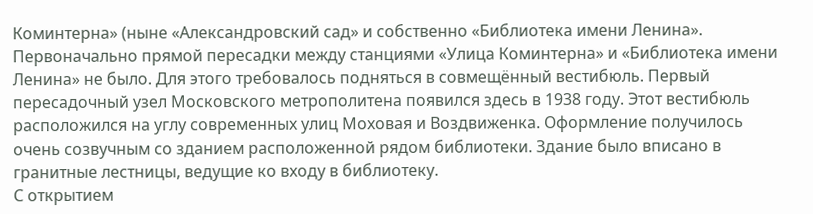Коминтерна» (ныне «Александровский сад» и собственно «Библиотека имени Ленина».
Первоначально прямой пересадки между станциями «Улица Коминтерна» и «Библиотека имени Ленина» не было. Для этого требовалось подняться в совмещённый вестибюль. Первый пересадочный узел Московского метрополитена появился здесь в 1938 году. Этот вестибюль расположился на углу современных улиц Моховая и Воздвиженка. Оформление получилось очень созвучным со зданием расположенной рядом библиотеки. Здание было вписано в гранитные лестницы, ведущие ко входу в библиотеку.
С открытием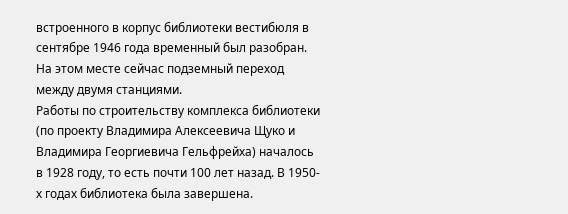встроенного в корпус библиотеки вестибюля в сентябре 1946 года временный был разобран. На этом месте сейчас подземный переход между двумя станциями.
Работы по строительству комплекса библиотеки (по проекту Владимира Алексеевича Щуко и Владимира Георгиевича Гельфрейха) началось в 1928 году, то есть почти 100 лет назад. В 1950-х годах библиотека была завершена.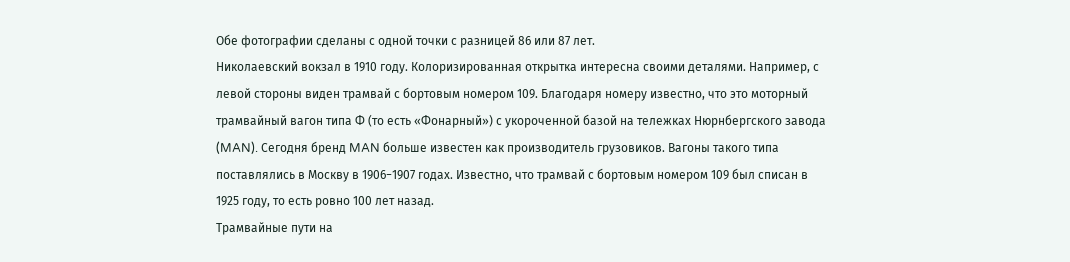Обе фотографии сделаны с одной точки с разницей 86 или 87 лет.
Николаевский вокзал в 1910 году. Колоризированная открытка интересна своими деталями. Например, с левой стороны виден трамвай с бортовым номером 109. Благодаря номеру известно, что это моторный трамвайный вагон типа Ф (то есть «Фонарный») с укороченной базой на тележках Нюрнбергского завода (MAN). Сегодня бренд MAN больше известен как производитель грузовиков. Вагоны такого типа поставлялись в Москву в 1906−1907 годах. Известно, что трамвай с бортовым номером 109 был списан в 1925 году, то есть ровно 100 лет назад.
Трамвайные пути на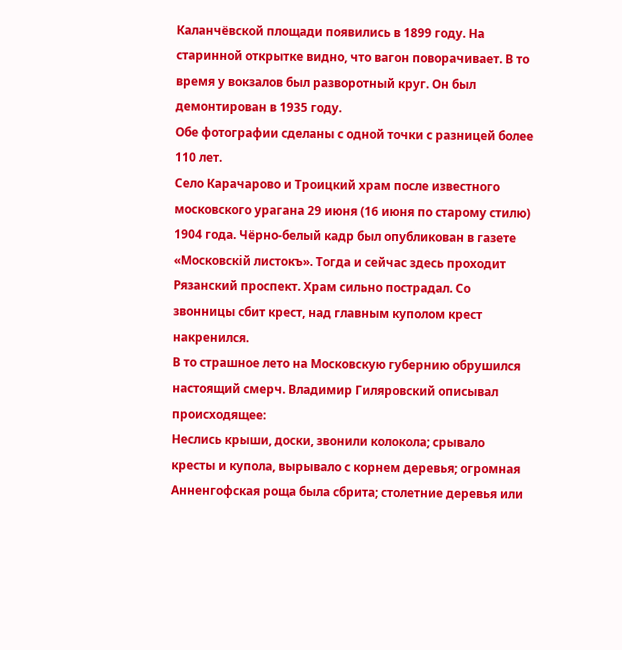Каланчёвской площади появились в 1899 году. На старинной открытке видно, что вагон поворачивает. В то время у вокзалов был разворотный круг. Он был демонтирован в 1935 году.
Обе фотографии сделаны с одной точки с разницей более 110 лет.
Село Карачарово и Троицкий храм после известного московского урагана 29 июня (16 июня по старому стилю) 1904 года. Чёрно-белый кадр был опубликован в газете «Московскiй листокъ». Тогда и сейчас здесь проходит Рязанский проспект. Храм сильно пострадал. Со звонницы сбит крест, над главным куполом крест накренился.
В то страшное лето на Московскую губернию обрушился настоящий смерч. Владимир Гиляровский описывал происходящее:
Неслись крыши, доски, звонили колокола; срывало кресты и купола, вырывало с корнем деревья; огромная Анненгофская роща была сбрита; столетние деревья или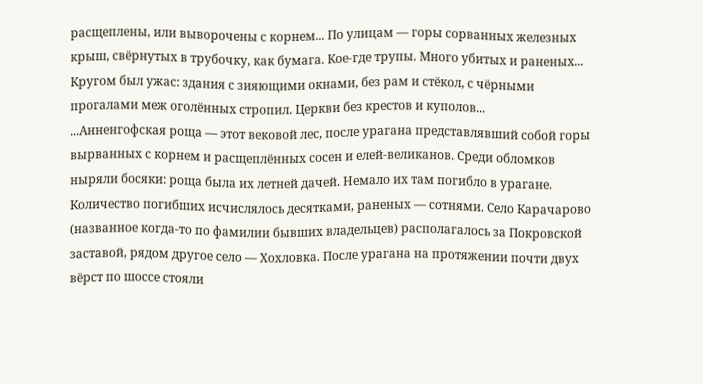расщеплены, или выворочены с корнем... По улицам — горы сорванных железных крыш, свёрнутых в трубочку, как бумага. Кое-где трупы. Много убитых и раненых... Кругом был ужас: здания с зияющими окнами, без рам и стёкол, с чёрными прогалами меж оголённых стропил. Церкви без крестов и куполов...
...Анненгофская роща — этот вековой лес, после урагана представлявший собой горы вырванных с корнем и расщеплённых сосен и елей-великанов. Среди обломков ныряли босяки: роща была их летней дачей. Немало их там погибло в урагане.
Количество погибших исчислялось десятками, раненых — сотнями. Село Карачарово (названное когда-то по фамилии бывших владельцев) располагалось за Покровской заставой, рядом другое село — Хохловка. После урагана на протяжении почти двух вёрст по шоссе стояли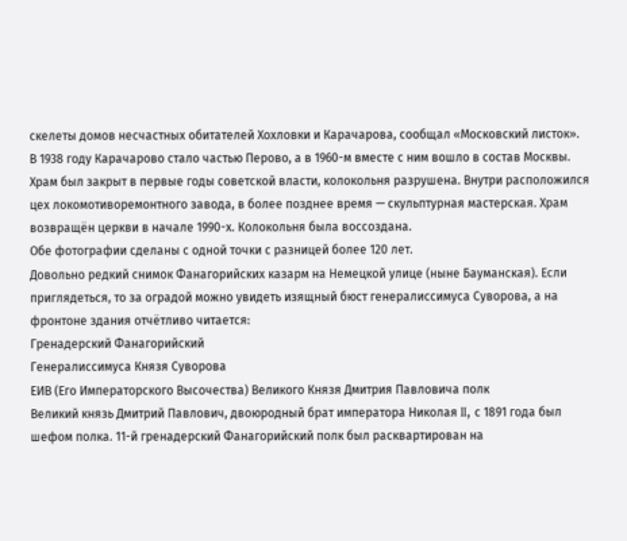скелеты домов несчастных обитателей Хохловки и Карачарова, сообщал «Московский листок».
В 1938 году Карачарово стало частью Перово, а в 1960-м вместе с ним вошло в состав Москвы. Храм был закрыт в первые годы советской власти, колокольня разрушена. Внутри расположился цех локомотиворемонтного завода, в более позднее время — скульптурная мастерская. Храм возвращён церкви в начале 1990-х. Колокольня была воссоздана.
Обе фотографии сделаны с одной точки с разницей более 120 лет.
Довольно редкий снимок Фанагорийских казарм на Немецкой улице (ныне Бауманская). Если приглядеться, то за оградой можно увидеть изящный бюст генералиссимуса Суворова, а на фронтоне здания отчётливо читается:
Гренадерский Фанагорийский
Генералиссимуса Князя Суворова
ЕИВ (Его Императорского Высочества) Великого Князя Дмитрия Павловича полк
Великий князь Дмитрий Павлович, двоюродный брат императора Николая II, с 1891 года был шефом полка. 11-й гренадерский Фанагорийский полк был расквартирован на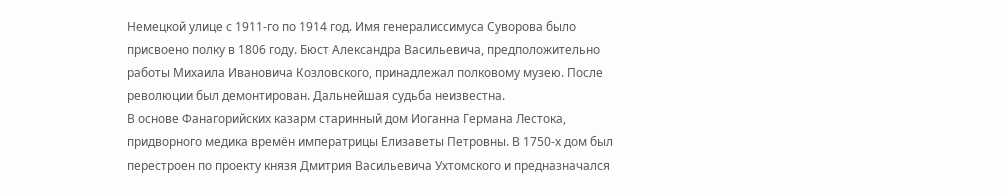Немецкой улице с 1911-го по 1914 год. Имя генералиссимуса Суворова было присвоено полку в 1806 году. Бюст Александра Васильевича, предположительно работы Михаила Ивановича Козловского, принадлежал полковому музею. После революции был демонтирован. Дальнейшая судьба неизвестна.
В основе Фанагорийских казарм старинный дом Иоганна Германа Лестока, придворного медика времён императрицы Елизаветы Петровны. В 1750-х дом был перестроен по проекту князя Дмитрия Васильевича Ухтомского и предназначался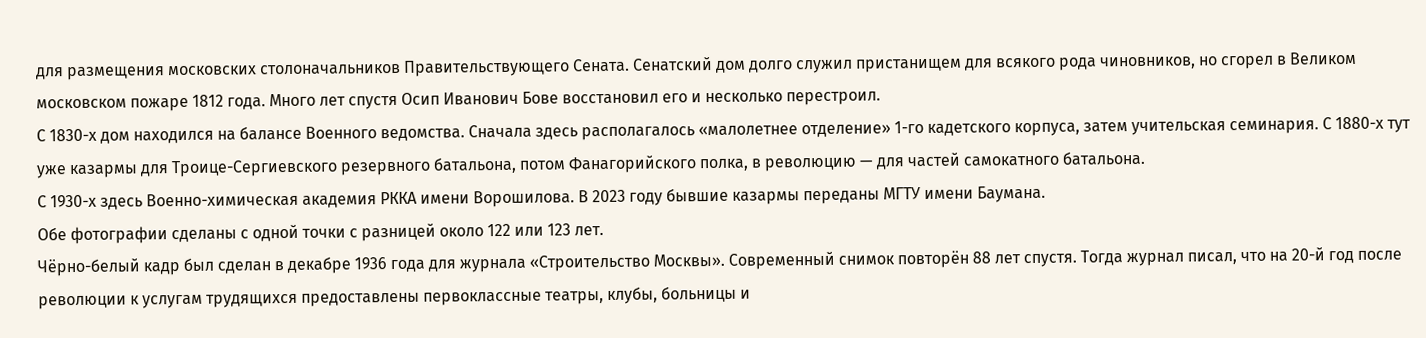для размещения московских столоначальников Правительствующего Сената. Сенатский дом долго служил пристанищем для всякого рода чиновников, но сгорел в Великом московском пожаре 1812 года. Много лет спустя Осип Иванович Бове восстановил его и несколько перестроил.
С 1830-х дом находился на балансе Военного ведомства. Сначала здесь располагалось «малолетнее отделение» 1-го кадетского корпуса, затем учительская семинария. С 1880-х тут уже казармы для Троице-Сергиевского резервного батальона, потом Фанагорийского полка, в революцию — для частей самокатного батальона.
С 1930-х здесь Военно-химическая академия РККА имени Ворошилова. В 2023 году бывшие казармы переданы МГТУ имени Баумана.
Обе фотографии сделаны с одной точки с разницей около 122 или 123 лет.
Чёрно-белый кадр был сделан в декабре 1936 года для журнала «Строительство Москвы». Современный снимок повторён 88 лет спустя. Тогда журнал писал, что на 20-й год после революции к услугам трудящихся предоставлены первоклассные театры, клубы, больницы и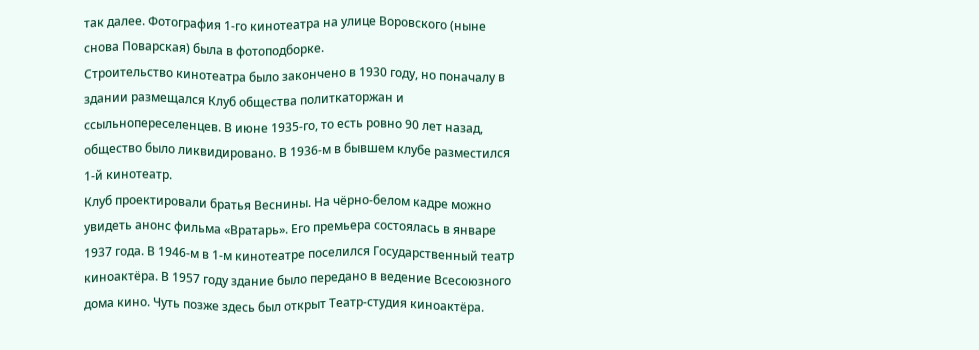так далее. Фотография 1-го кинотеатра на улице Воровского (ныне снова Поварская) была в фотоподборке.
Строительство кинотеатра было закончено в 1930 году, но поначалу в здании размещался Клуб общества политкаторжан и ссыльнопереселенцев. В июне 1935-го, то есть ровно 90 лет назад, общество было ликвидировано. В 1936-м в бывшем клубе разместился 1-й кинотеатр.
Клуб проектировали братья Веснины. На чёрно-белом кадре можно увидеть анонс фильма «Вратарь». Его премьера состоялась в январе 1937 года. В 1946-м в 1-м кинотеатре поселился Государственный театр киноактёра. В 1957 году здание было передано в ведение Всесоюзного дома кино. Чуть позже здесь был открыт Театр-студия киноактёра.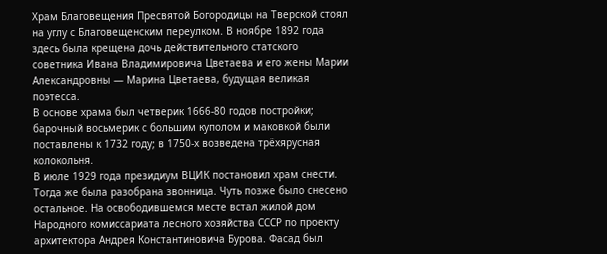Храм Благовещения Пресвятой Богородицы на Тверской стоял на углу с Благовещенским переулком. В ноябре 1892 года здесь была крещена дочь действительного статского советника Ивана Владимировича Цветаева и его жены Марии Александровны — Марина Цветаева, будущая великая поэтесса.
В основе храма был четверик 1666-80 годов постройки; барочный восьмерик с большим куполом и маковкой были поставлены к 1732 году; в 1750-х возведена трёхярусная колокольня.
В июле 1929 года президиум ВЦИК постановил храм снести. Тогда же была разобрана звонница. Чуть позже было снесено остальное. На освободившемся месте встал жилой дом Народного комиссариата лесного хозяйства СССР по проекту архитектора Андрея Константиновича Бурова. Фасад был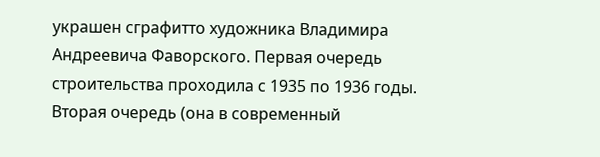украшен сграфитто художника Владимира Андреевича Фаворского. Первая очередь строительства проходила с 1935 по 1936 годы. Вторая очередь (она в современный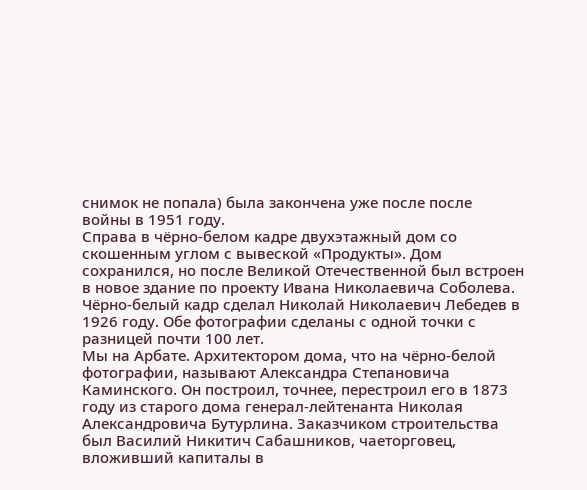снимок не попала) была закончена уже после после войны в 1951 году.
Справа в чёрно-белом кадре двухэтажный дом со скошенным углом с вывеской «Продукты». Дом сохранился, но после Великой Отечественной был встроен в новое здание по проекту Ивана Николаевича Соболева.
Чёрно-белый кадр сделал Николай Николаевич Лебедев в 1926 году. Обе фотографии сделаны с одной точки с разницей почти 100 лет.
Мы на Арбате. Архитектором дома, что на чёрно-белой фотографии, называют Александра Степановича Каминского. Он построил, точнее, перестроил его в 1873 году из старого дома генерал-лейтенанта Николая Александровича Бутурлина. Заказчиком строительства был Василий Никитич Сабашников, чаеторговец, вложивший капиталы в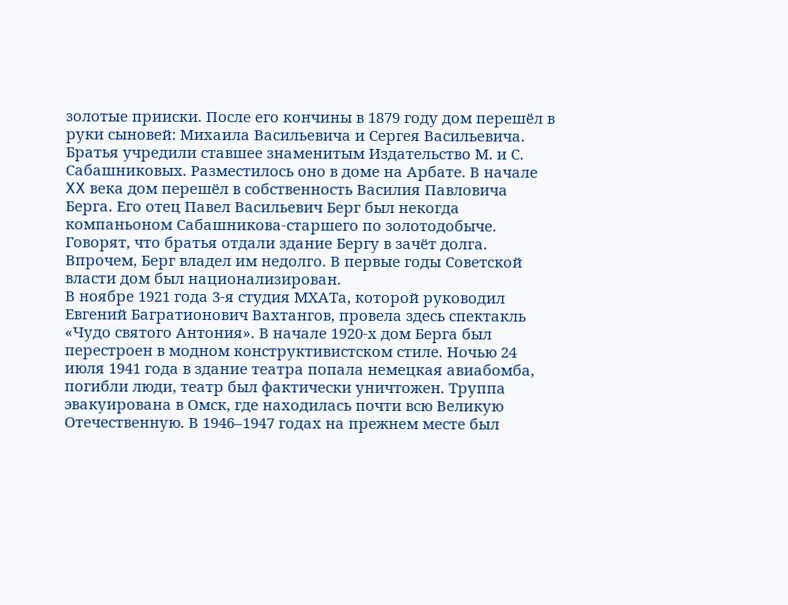золотые прииски. После его кончины в 1879 году дом перешёл в руки сыновей: Михаила Васильевича и Сергея Васильевича.
Братья учредили ставшее знаменитым Издательство М. и С. Сабашниковых. Разместилось оно в доме на Арбате. В начале XX века дом перешёл в собственность Василия Павловича Берга. Его отец Павел Васильевич Берг был некогда компаньоном Сабашникова-старшего по золотодобыче. Говорят, что братья отдали здание Бергу в зачёт долга. Впрочем, Берг владел им недолго. В первые годы Советской власти дом был национализирован.
В ноябре 1921 года 3-я студия МХАТа, которой руководил Евгений Багратионович Вахтангов, провела здесь спектакль «Чудо святого Антония». В начале 1920-х дом Берга был перестроен в модном конструктивистском стиле. Ночью 24 июля 1941 года в здание театра попала немецкая авиабомба, погибли люди, театр был фактически уничтожен. Труппа эвакуирована в Омск, где находилась почти всю Великую Отечественную. В 1946–1947 годах на прежнем месте был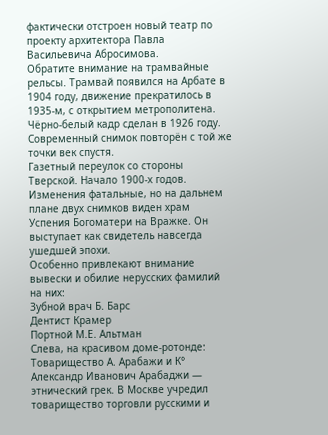фактически отстроен новый театр по проекту архитектора Павла Васильевича Абросимова.
Обратите внимание на трамвайные рельсы. Трамвай появился на Арбате в 1904 году, движение прекратилось в 1935-м, с открытием метрополитена.
Чёрно-белый кадр сделан в 1926 году. Современный снимок повторён с той же точки век спустя.
Газетный переулок со стороны Тверской. Начало 1900-х годов. Изменения фатальные, но на дальнем плане двух снимков виден храм Успения Богоматери на Вражке. Он выступает как свидетель навсегда ушедшей эпохи.
Особенно привлекают внимание вывески и обилие нерусских фамилий на них:
Зубной врач Б. Барс
Дентист Крамер
Портной М.Е. Альтман
Слева, на красивом доме-ротонде: Товарищество А. Арабажи и К°
Александр Иванович Арабаджи — этнический грек. В Москве учредил товарищество торговли русскими и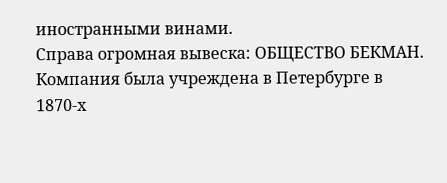иностранными винами.
Справа огромная вывеска: ОБЩЕСТВО БЕКМАН.
Компания была учреждена в Петербурге в 1870-х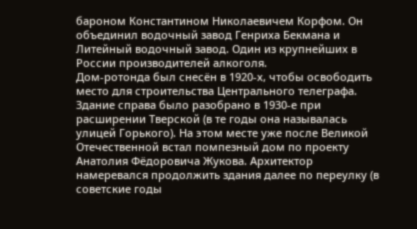бароном Константином Николаевичем Корфом. Он объединил водочный завод Генриха Бекмана и Литейный водочный завод. Один из крупнейших в России производителей алкоголя.
Дом-ротонда был снесён в 1920-х, чтобы освободить место для строительства Центрального телеграфа. Здание справа было разобрано в 1930-е при расширении Тверской (в те годы она называлась улицей Горького). На этом месте уже после Великой Отечественной встал помпезный дом по проекту Анатолия Фёдоровича Жукова. Архитектор намеревался продолжить здания далее по переулку (в советские годы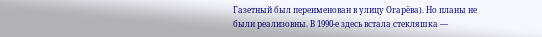Газетный был переименован в улицу Огарёва). Но планы не были реализовны. В 1990-е здесь встала стекляшка —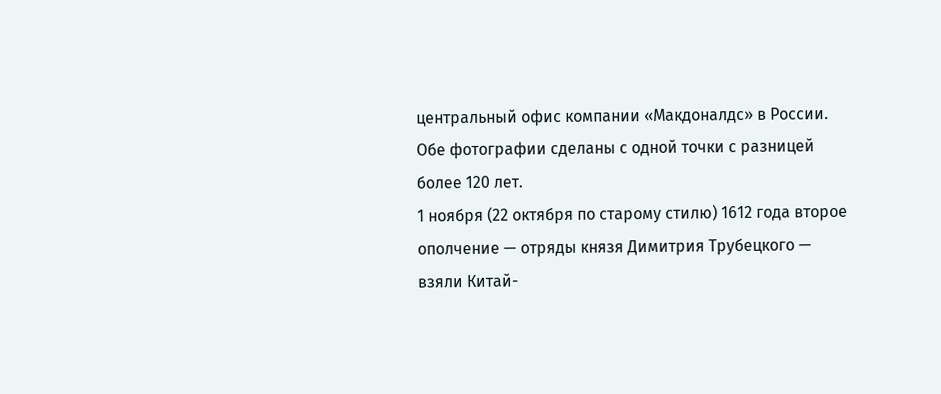центральный офис компании «Макдоналдс» в России.
Обе фотографии сделаны с одной точки с разницей более 120 лет.
1 ноября (22 октября по старому стилю) 1612 года второе ополчение — отряды князя Димитрия Трубецкого — взяли Китай-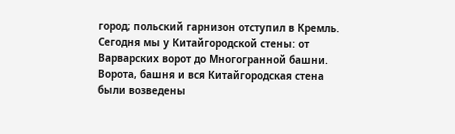город; польский гарнизон отступил в Кремль.
Сегодня мы у Китайгородской стены: от Варварских ворот до Многогранной башни. Ворота, башня и вся Китайгородская стена были возведены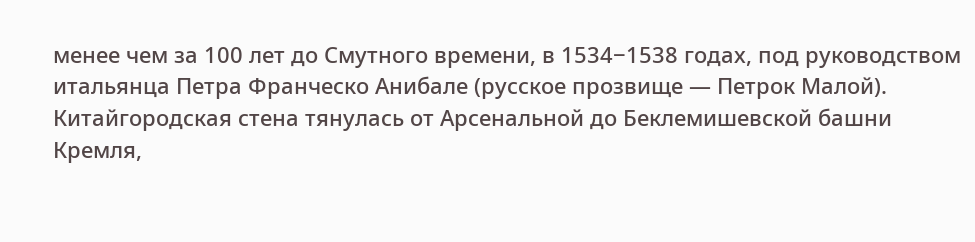менее чем за 100 лет до Смутного времени, в 1534−1538 годах, под руководством итальянца Петра Франческо Анибале (русское прозвище — Петрок Малой).
Китайгородская стена тянулась от Арсенальной до Беклемишевской башни Кремля,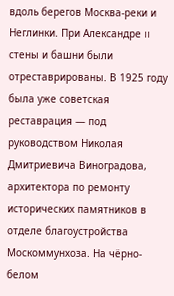вдоль берегов Москва-реки и Неглинки. При Александре II стены и башни были отреставрированы. В 1925 году была уже советская реставрация — под руководством Николая Дмитриевича Виноградова, архитектора по ремонту исторических памятников в отделе благоустройства Москоммунхоза. На чёрно-белом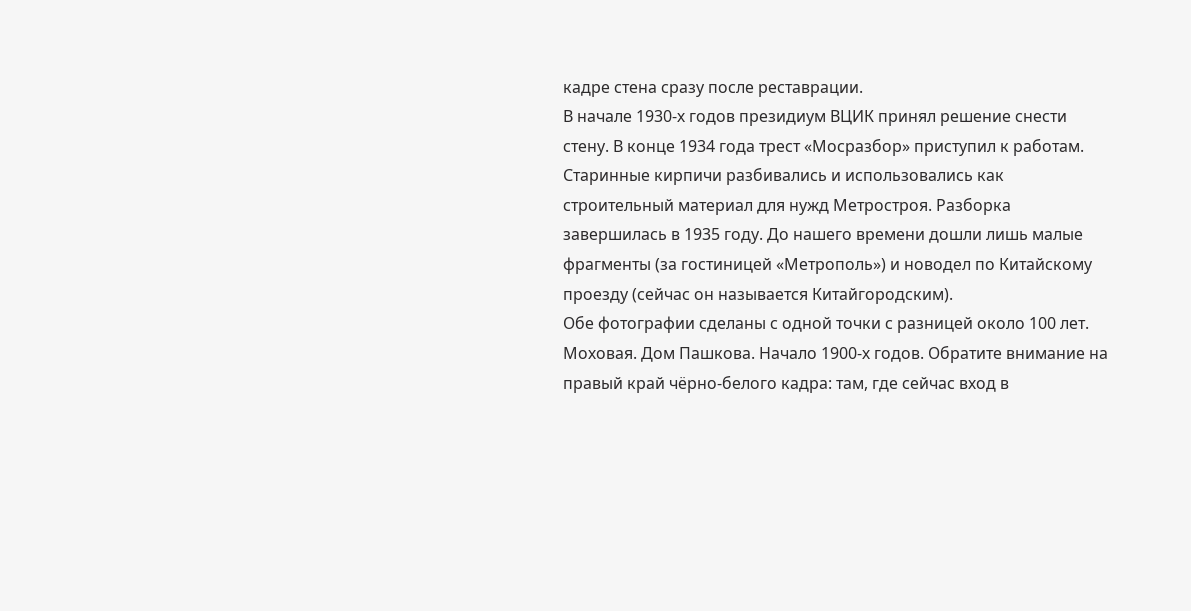кадре стена сразу после реставрации.
В начале 1930-х годов президиум ВЦИК принял решение снести стену. В конце 1934 года трест «Мосразбор» приступил к работам. Старинные кирпичи разбивались и использовались как строительный материал для нужд Метростроя. Разборка завершилась в 1935 году. До нашего времени дошли лишь малые фрагменты (за гостиницей «Метрополь») и новодел по Китайскому проезду (сейчас он называется Китайгородским).
Обе фотографии сделаны с одной точки с разницей около 100 лет.
Моховая. Дом Пашкова. Начало 1900-х годов. Обратите внимание на правый край чёрно-белого кадра: там, где сейчас вход в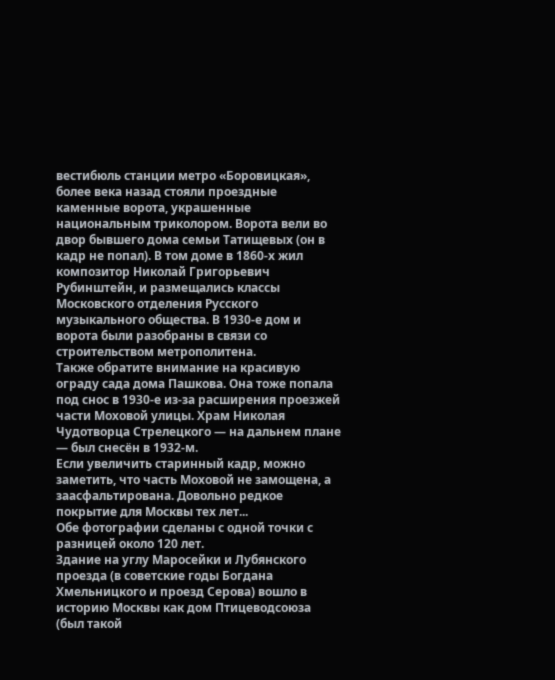вестибюль станции метро «Боровицкая», более века назад стояли проездные каменные ворота, украшенные национальным триколором. Ворота вели во двор бывшего дома семьи Татищевых (он в кадр не попал). В том доме в 1860-х жил композитор Николай Григорьевич Рубинштейн, и размещались классы Московского отделения Русского музыкального общества. В 1930-е дом и ворота были разобраны в связи со строительством метрополитена.
Также обратите внимание на красивую ограду сада дома Пашкова. Она тоже попала под снос в 1930-е из-за расширения проезжей части Моховой улицы. Храм Николая Чудотворца Стрелецкого — на дальнем плане — был снесён в 1932-м.
Если увеличить старинный кадр, можно заметить, что часть Моховой не замощена, а заасфальтирована. Довольно редкое покрытие для Москвы тех лет...
Обе фотографии сделаны с одной точки с разницей около 120 лет.
Здание на углу Маросейки и Лубянского проезда (в советские годы Богдана Хмельницкого и проезд Серова) вошло в историю Москвы как дом Птицеводсоюза (был такой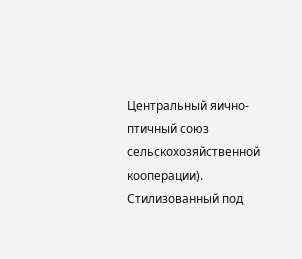Центральный яично-птичный союз сельскохозяйственной кооперации). Стилизованный под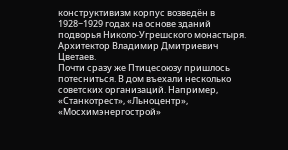конструктивизм корпус возведён в 1928−1929 годах на основе зданий подворья Николо-Угрешского монастыря. Архитектор Владимир Дмитриевич Цветаев.
Почти сразу же Птицесоюзу пришлось потесниться. В дом въехали несколько советских организаций. Например, «Станкотрест», «Льноцентр», «Мосхимэнергострой»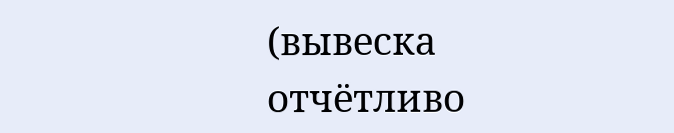(вывеска отчётливо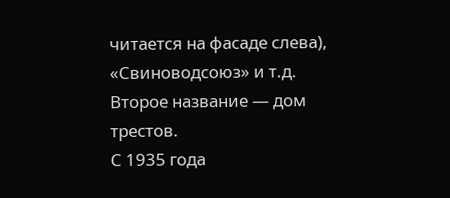читается на фасаде слева), «Свиноводсоюз» и т.д. Второе название — дом трестов.
С 1935 года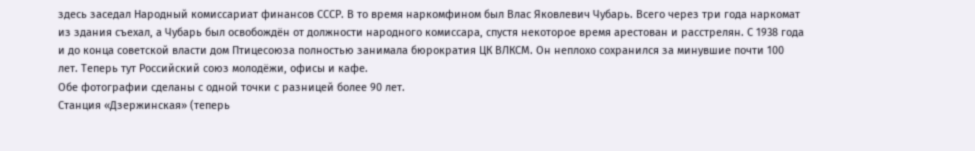здесь заседал Народный комиссариат финансов СССР. В то время наркомфином был Влас Яковлевич Чубарь. Всего через три года наркомат из здания съехал, а Чубарь был освобождён от должности народного комиссара, спустя некоторое время арестован и расстрелян. С 1938 года и до конца советской власти дом Птицесоюза полностью занимала бюрократия ЦК ВЛКСМ. Он неплохо сохранился за минувшие почти 100 лет. Теперь тут Российский союз молодёжи, офисы и кафе.
Обе фотографии сделаны с одной точки с разницей более 90 лет.
Станция «Дзержинская» (теперь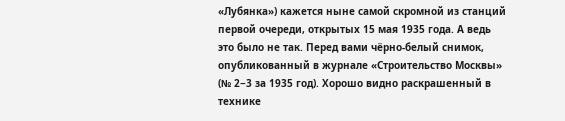«Лубянка») кажется ныне самой скромной из станций первой очереди, открытых 15 мая 1935 года. А ведь это было не так. Перед вами чёрно-белый снимок, опубликованный в журнале «Строительство Москвы» (№ 2−3 за 1935 год). Хорошо видно раскрашенный в технике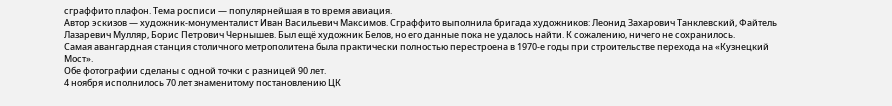сграффито плафон. Тема росписи — популярнейшая в то время авиация.
Автор эскизов — художник-монументалист Иван Васильевич Максимов. Сграффито выполнила бригада художников: Леонид Захарович Танклевский, Файтель Лазаревич Мулляр, Борис Петрович Чернышев. Был ещё художник Белов, но его данные пока не удалось найти. К сожалению, ничего не сохранилось.
Самая авангардная станция столичного метрополитена была практически полностью перестроена в 1970-е годы при строительстве перехода на «Кузнецкий Мост».
Обе фотографии сделаны с одной точки с разницей 90 лет.
4 ноября исполнилось 70 лет знаменитому постановлению ЦК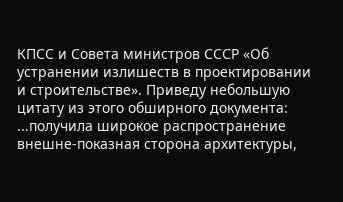КПСС и Совета министров СССР «Об устранении излишеств в проектировании и строительстве». Приведу небольшую цитату из этого обширного документа:
...получила широкое распространение внешне-показная сторона архитектуры,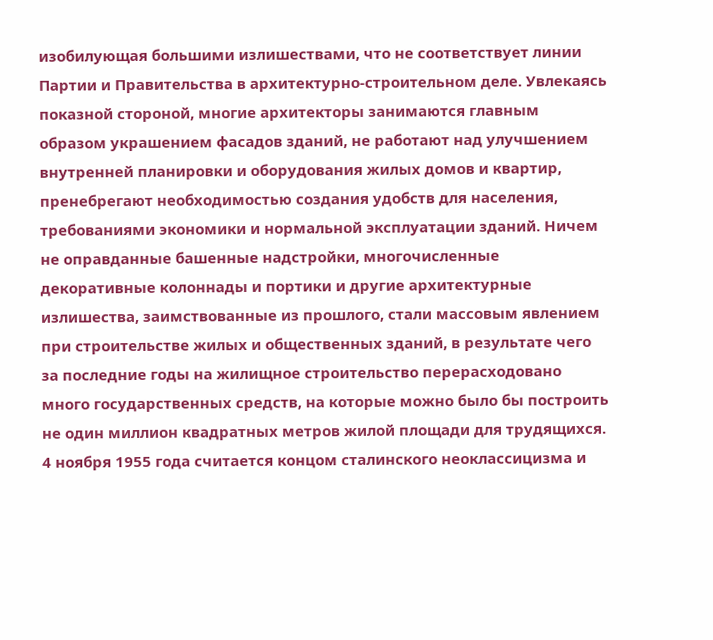изобилующая большими излишествами, что не соответствует линии Партии и Правительства в архитектурно-строительном деле. Увлекаясь показной стороной, многие архитекторы занимаются главным образом украшением фасадов зданий, не работают над улучшением внутренней планировки и оборудования жилых домов и квартир, пренебрегают необходимостью создания удобств для населения, требованиями экономики и нормальной эксплуатации зданий. Ничем не оправданные башенные надстройки, многочисленные декоративные колоннады и портики и другие архитектурные излишества, заимствованные из прошлого, стали массовым явлением при строительстве жилых и общественных зданий, в результате чего за последние годы на жилищное строительство перерасходовано много государственных средств, на которые можно было бы построить не один миллион квадратных метров жилой площади для трудящихся.
4 ноября 1955 года считается концом сталинского неоклассицизма и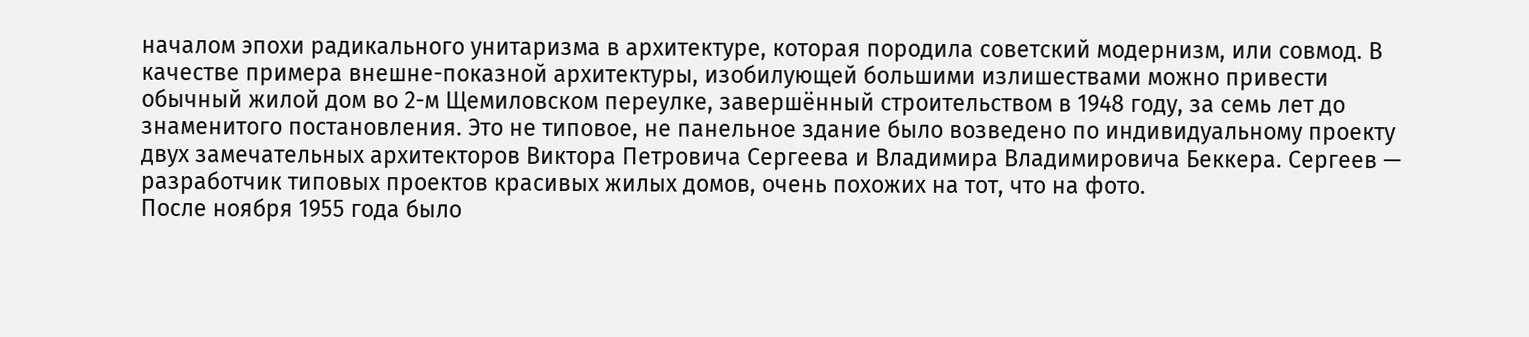началом эпохи радикального унитаризма в архитектуре, которая породила советский модернизм, или совмод. В качестве примера внешне-показной архитектуры, изобилующей большими излишествами можно привести обычный жилой дом во 2-м Щемиловском переулке, завершённый строительством в 1948 году, за семь лет до знаменитого постановления. Это не типовое, не панельное здание было возведено по индивидуальному проекту двух замечательных архитекторов Виктора Петровича Сергеева и Владимира Владимировича Беккера. Сергеев — разработчик типовых проектов красивых жилых домов, очень похожих на тот, что на фото.
После ноября 1955 года было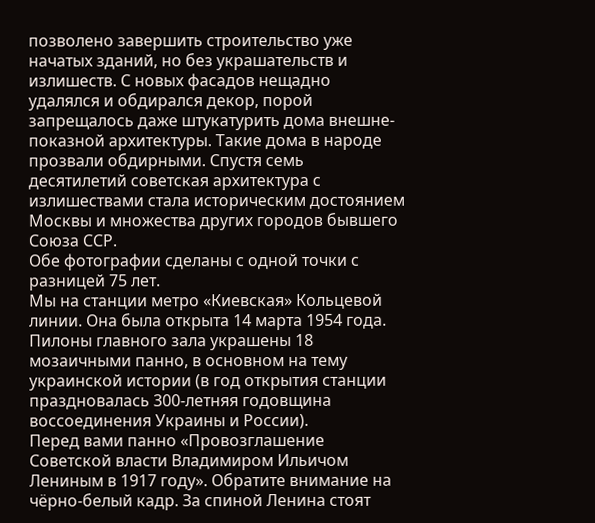позволено завершить строительство уже начатых зданий, но без украшательств и излишеств. С новых фасадов нещадно удалялся и обдирался декор, порой запрещалось даже штукатурить дома внешне-показной архитектуры. Такие дома в народе прозвали обдирными. Спустя семь десятилетий советская архитектура с излишествами стала историческим достоянием Москвы и множества других городов бывшего Союза ССР.
Обе фотографии сделаны с одной точки с разницей 75 лет.
Мы на станции метро «Киевская» Кольцевой линии. Она была открыта 14 марта 1954 года. Пилоны главного зала украшены 18 мозаичными панно, в основном на тему украинской истории (в год открытия станции праздновалась 300-летняя годовщина воссоединения Украины и России).
Перед вами панно «Провозглашение Советской власти Владимиром Ильичом Лениным в 1917 году». Обратите внимание на чёрно-белый кадр. За спиной Ленина стоят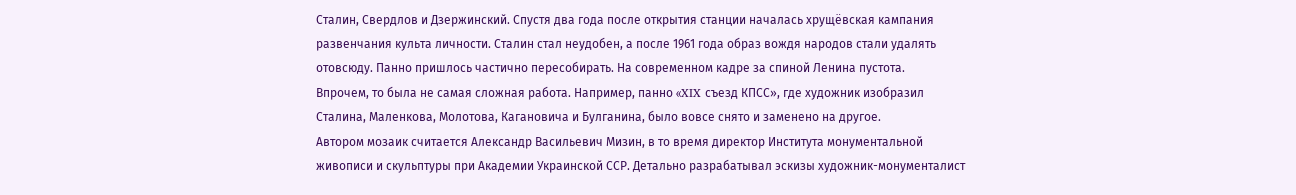Сталин, Свердлов и Дзержинский. Спустя два года после открытия станции началась хрущёвская кампания развенчания культа личности. Сталин стал неудобен, а после 1961 года образ вождя народов стали удалять отовсюду. Панно пришлось частично пересобирать. На современном кадре за спиной Ленина пустота.
Впрочем, то была не самая сложная работа. Например, панно «XIX съезд КПСС», где художник изобразил Сталина, Маленкова, Молотова, Кагановича и Булганина, было вовсе снято и заменено на другое.
Автором мозаик считается Александр Васильевич Мизин, в то время директор Института монументальной живописи и скульптуры при Академии Украинской ССР. Детально разрабатывал эскизы художник-монументалист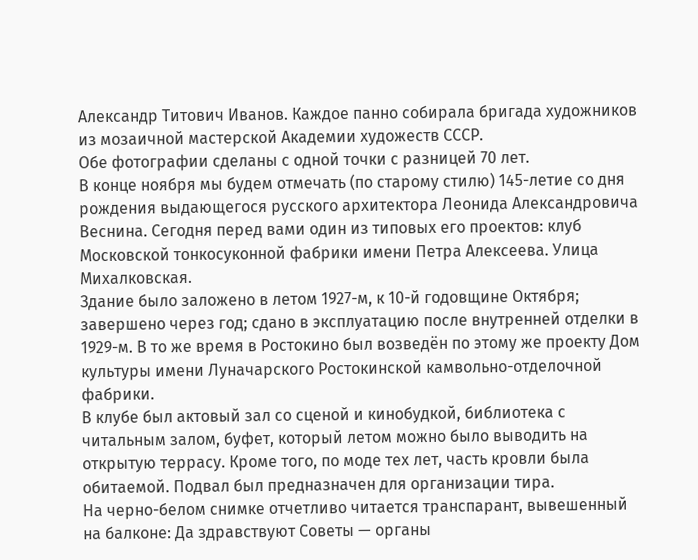Александр Титович Иванов. Каждое панно собирала бригада художников из мозаичной мастерской Академии художеств СССР.
Обе фотографии сделаны с одной точки с разницей 70 лет.
В конце ноября мы будем отмечать (по старому стилю) 145-летие со дня рождения выдающегося русского архитектора Леонида Александровича Веснина. Сегодня перед вами один из типовых его проектов: клуб Московской тонкосуконной фабрики имени Петра Алексеева. Улица Михалковская.
Здание было заложено в летом 1927-м, к 10-й годовщине Октября; завершено через год; сдано в эксплуатацию после внутренней отделки в 1929-м. В то же время в Ростокино был возведён по этому же проекту Дом культуры имени Луначарского Ростокинской камвольно-отделочной фабрики.
В клубе был актовый зал со сценой и кинобудкой, библиотека с читальным залом, буфет, который летом можно было выводить на открытую террасу. Кроме того, по моде тех лет, часть кровли была обитаемой. Подвал был предназначен для организации тира.
На черно-белом снимке отчетливо читается транспарант, вывешенный на балконе: Да здравствуют Советы — органы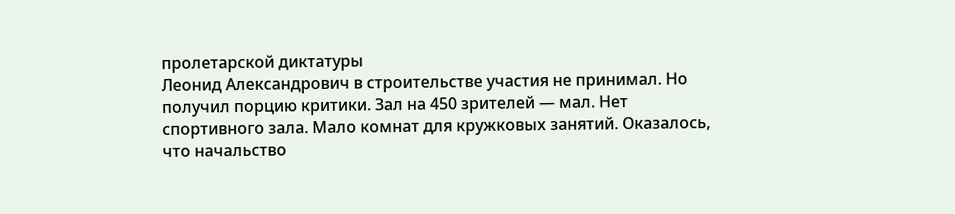пролетарской диктатуры
Леонид Александрович в строительстве участия не принимал. Но получил порцию критики. Зал на 450 зрителей — мал. Нет спортивного зала. Мало комнат для кружковых занятий. Оказалось, что начальство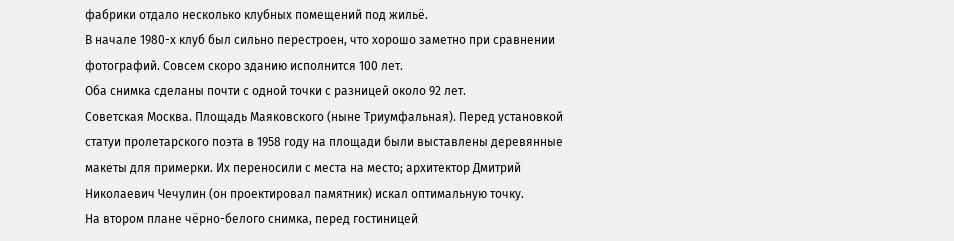фабрики отдало несколько клубных помещений под жильё.
В начале 1980-х клуб был сильно перестроен, что хорошо заметно при сравнении фотографий. Совсем скоро зданию исполнится 100 лет.
Оба снимка сделаны почти с одной точки с разницей около 92 лет.
Советская Москва. Площадь Маяковского (ныне Триумфальная). Перед установкой статуи пролетарского поэта в 1958 году на площади были выставлены деревянные макеты для примерки. Их переносили с места на место; архитектор Дмитрий Николаевич Чечулин (он проектировал памятник) искал оптимальную точку.
На втором плане чёрно-белого снимка, перед гостиницей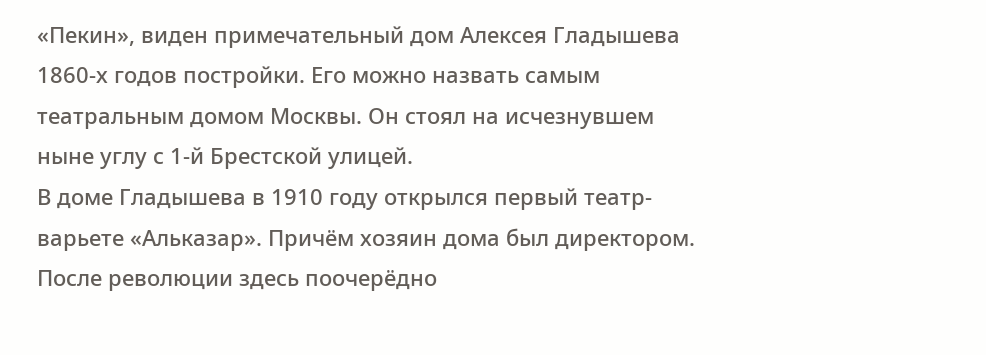«Пекин», виден примечательный дом Алексея Гладышева 1860-х годов постройки. Его можно назвать самым театральным домом Москвы. Он стоял на исчезнувшем ныне углу с 1-й Брестской улицей.
В доме Гладышева в 1910 году открылся первый театр-варьете «Альказар». Причём хозяин дома был директором. После революции здесь поочерёдно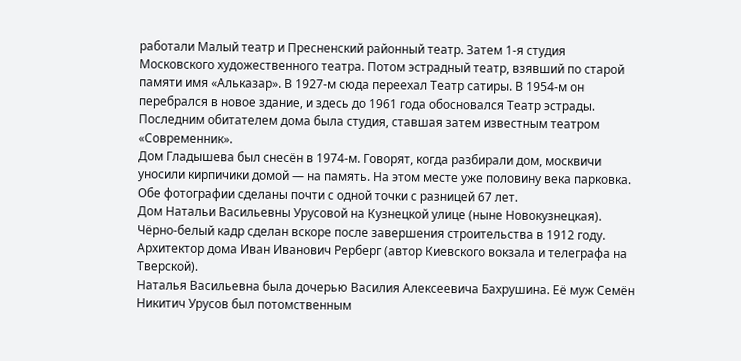работали Малый театр и Пресненский районный театр. Затем 1-я студия Московского художественного театра. Потом эстрадный театр, взявший по старой памяти имя «Альказар». В 1927-м сюда переехал Театр сатиры. В 1954-м он перебрался в новое здание, и здесь до 1961 года обосновался Театр эстрады. Последним обитателем дома была студия, ставшая затем известным театром «Современник».
Дом Гладышева был снесён в 1974-м. Говорят, когда разбирали дом, москвичи уносили кирпичики домой — на память. На этом месте уже половину века парковка.
Обе фотографии сделаны почти с одной точки с разницей 67 лет.
Дом Натальи Васильевны Урусовой на Кузнецкой улице (ныне Новокузнецкая). Чёрно-белый кадр сделан вскоре после завершения строительства в 1912 году. Архитектор дома Иван Иванович Рерберг (автор Киевского вокзала и телеграфа на Тверской).
Наталья Васильевна была дочерью Василия Алексеевича Бахрушина. Её муж Семён Никитич Урусов был потомственным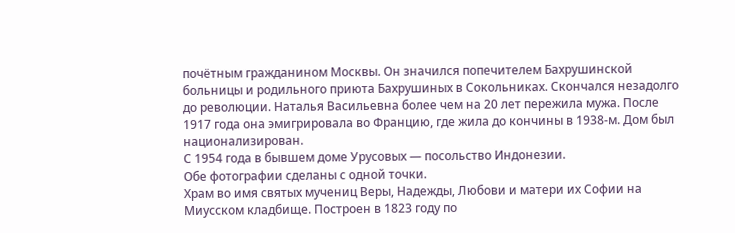почётным гражданином Москвы. Он значился попечителем Бахрушинской больницы и родильного приюта Бахрушиных в Сокольниках. Скончался незадолго до революции. Наталья Васильевна более чем на 20 лет пережила мужа. После 1917 года она эмигрировала во Францию, где жила до кончины в 1938-м. Дом был национализирован.
С 1954 года в бывшем доме Урусовых — посольство Индонезии.
Обе фотографии сделаны с одной точки.
Храм во имя святых мучениц Веры, Надежды, Любови и матери их Софии на Миусском кладбище. Построен в 1823 году по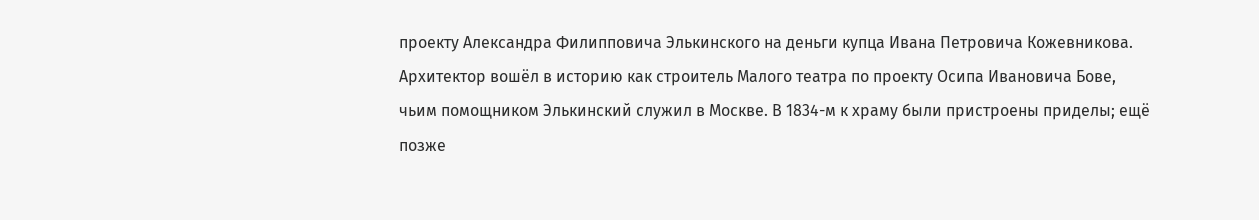проекту Александра Филипповича Элькинского на деньги купца Ивана Петровича Кожевникова. Архитектор вошёл в историю как строитель Малого театра по проекту Осипа Ивановича Бове, чьим помощником Элькинский служил в Москве. В 1834-м к храму были пристроены приделы; ещё позже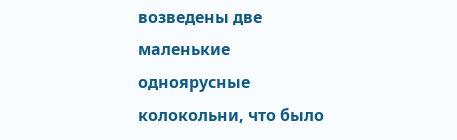возведены две маленькие одноярусные колокольни, что было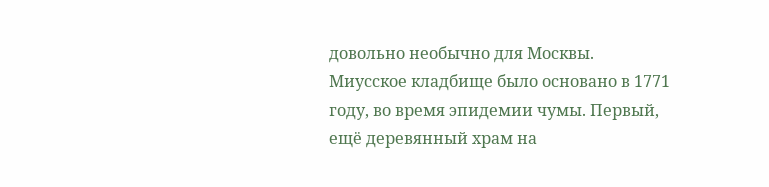довольно необычно для Москвы.
Миусское кладбище было основано в 1771 году, во время эпидемии чумы. Первый, ещё деревянный храм на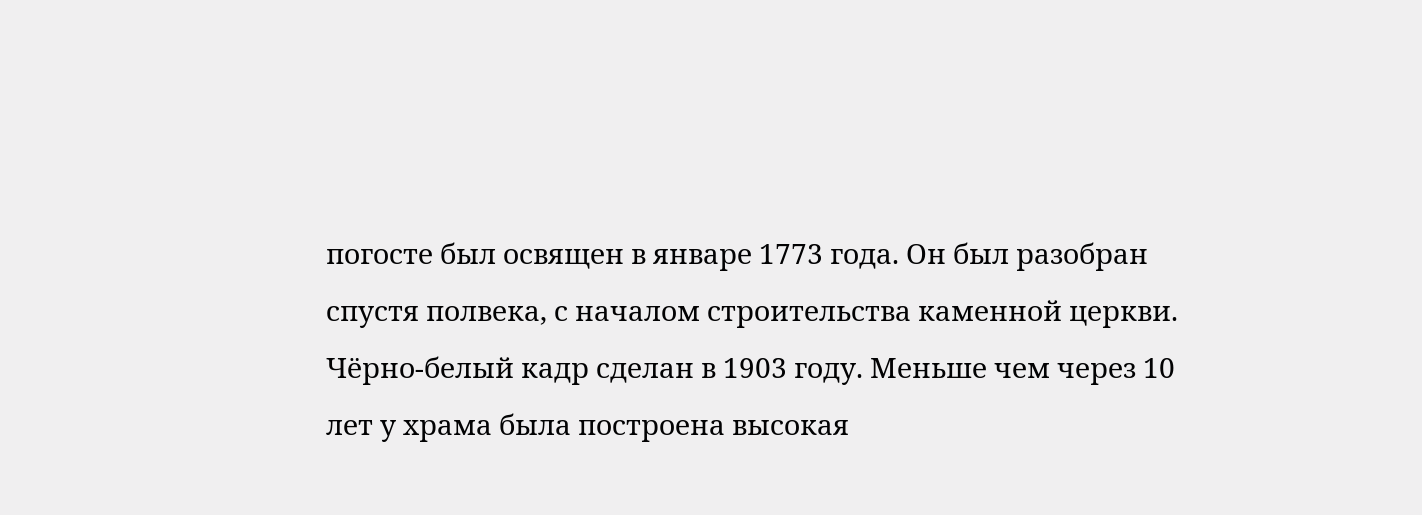погосте был освящен в январе 1773 года. Он был разобран спустя полвека, с началом строительства каменной церкви.
Чёрно-белый кадр сделан в 1903 году. Меньше чем через 10 лет у храма была построена высокая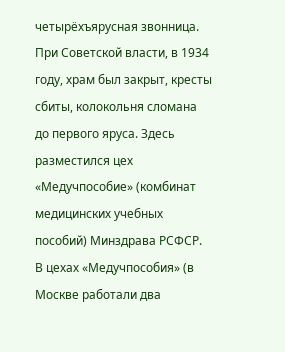четырёхъярусная звонница. При Советской власти, в 1934 году, храм был закрыт, кресты сбиты, колокольня сломана до первого яруса. Здесь разместился цех «Медучпособие» (комбинат медицинских учебных пособий) Минздрава РСФСР.
В цехах «Медучпособия» (в Москве работали два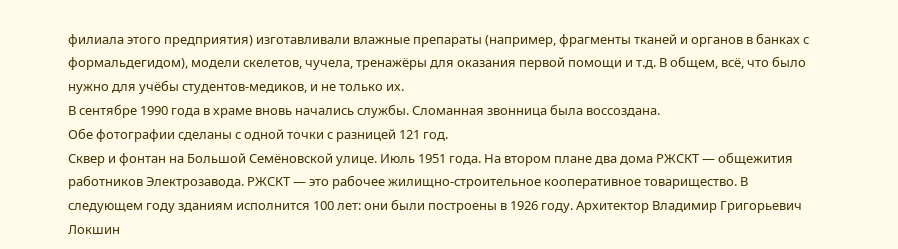филиала этого предприятия) изготавливали влажные препараты (например, фрагменты тканей и органов в банках с формальдегидом), модели скелетов, чучела, тренажёры для оказания первой помощи и т.д. В общем, всё, что было нужно для учёбы студентов-медиков, и не только их.
В сентябре 1990 года в храме вновь начались службы. Сломанная звонница была воссоздана.
Обе фотографии сделаны с одной точки с разницей 121 год.
Сквер и фонтан на Большой Семёновской улице. Июль 1951 года. На втором плане два дома РЖСКТ — общежития работников Электрозавода. РЖСКТ — это рабочее жилищно-строительное кооперативное товарищество. В следующем году зданиям исполнится 100 лет: они были построены в 1926 году. Архитектор Владимир Григорьевич Локшин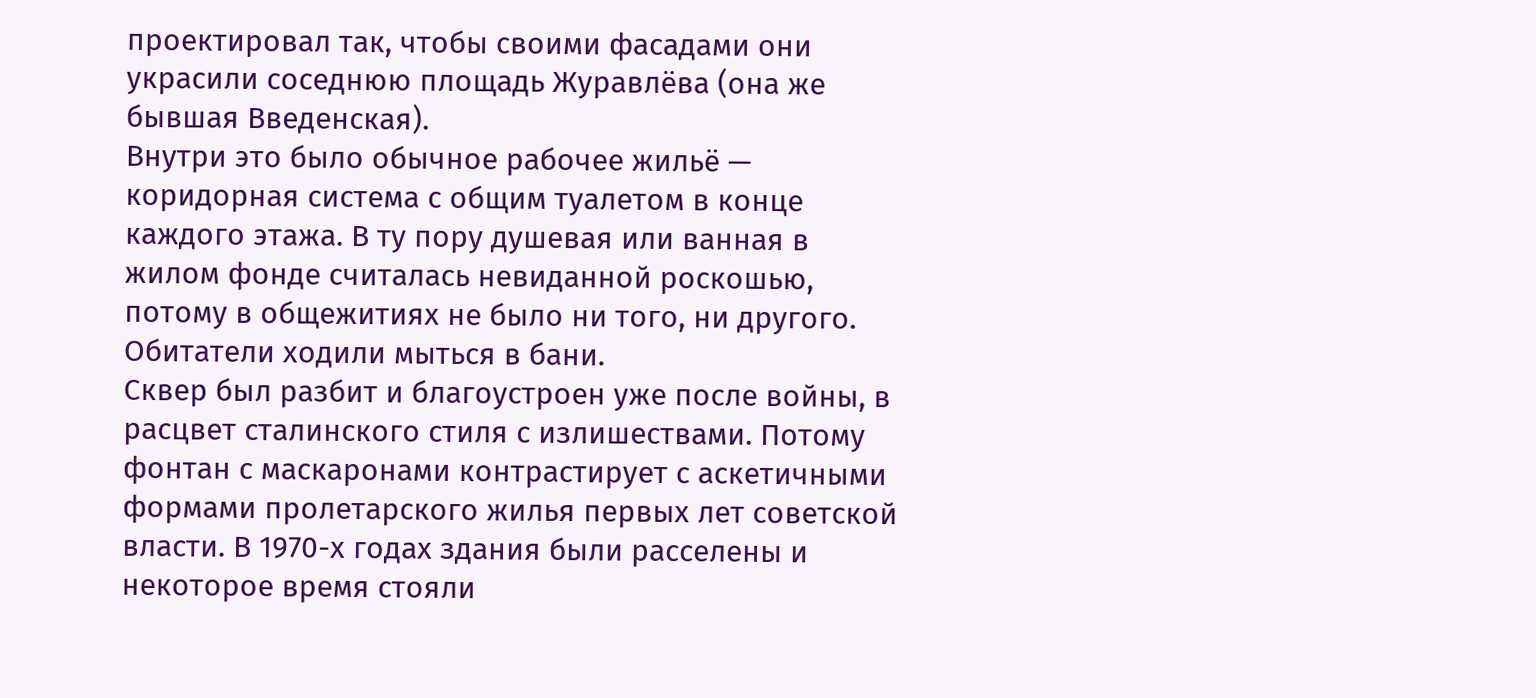проектировал так, чтобы своими фасадами они украсили соседнюю площадь Журавлёва (она же бывшая Введенская).
Внутри это было обычное рабочее жильё — коридорная система с общим туалетом в конце каждого этажа. В ту пору душевая или ванная в жилом фонде считалась невиданной роскошью, потому в общежитиях не было ни того, ни другого. Обитатели ходили мыться в бани.
Сквер был разбит и благоустроен уже после войны, в расцвет сталинского стиля с излишествами. Потому фонтан с маскаронами контрастирует с аскетичными формами пролетарского жилья первых лет советской власти. В 1970-х годах здания были расселены и некоторое время стояли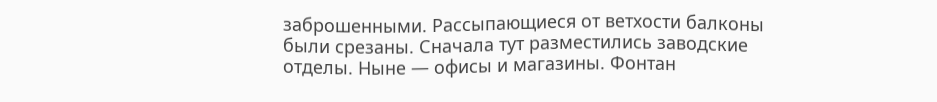заброшенными. Рассыпающиеся от ветхости балконы были срезаны. Сначала тут разместились заводские отделы. Ныне — офисы и магазины. Фонтан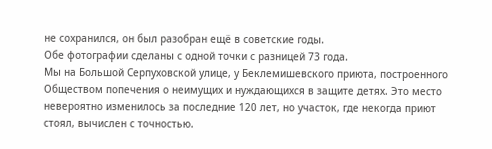не сохранился, он был разобран ещё в советские годы.
Обе фотографии сделаны с одной точки с разницей 73 года.
Мы на Большой Серпуховской улице, у Беклемишевского приюта, построенного Обществом попечения о неимущих и нуждающихся в защите детях. Это место невероятно изменилось за последние 120 лет, но участок, где некогда приют стоял, вычислен с точностью.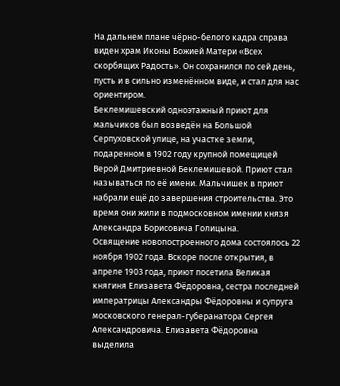На дальнем плане чёрно-белого кадра справа виден храм Иконы Божией Матери «Всех скорбящих Радость». Он сохранился по сей день, пусть и в сильно изменённом виде, и стал для нас ориентиром.
Беклемишевский одноэтажный приют для мальчиков был возведён на Большой Серпуховской улице, на участке земли, подаренном в 1902 году крупной помещицей Верой Дмитриевной Беклемишевой. Приют стал называться по её имени. Мальчишек в приют набрали ещё до завершения строительства. Это время они жили в подмосковном имении князя Александра Борисовича Голицына.
Освящение новопостроенного дома состоялось 22 ноября 1902 года. Вскоре после открытия, в апреле 1903 года, приют посетила Великая княгиня Елизавета Фёдоровна, сестра последней императрицы Александры Фёдоровны и супруга московского генерал-губеранатора Сергея Александровича. Елизавета Фёдоровна выделила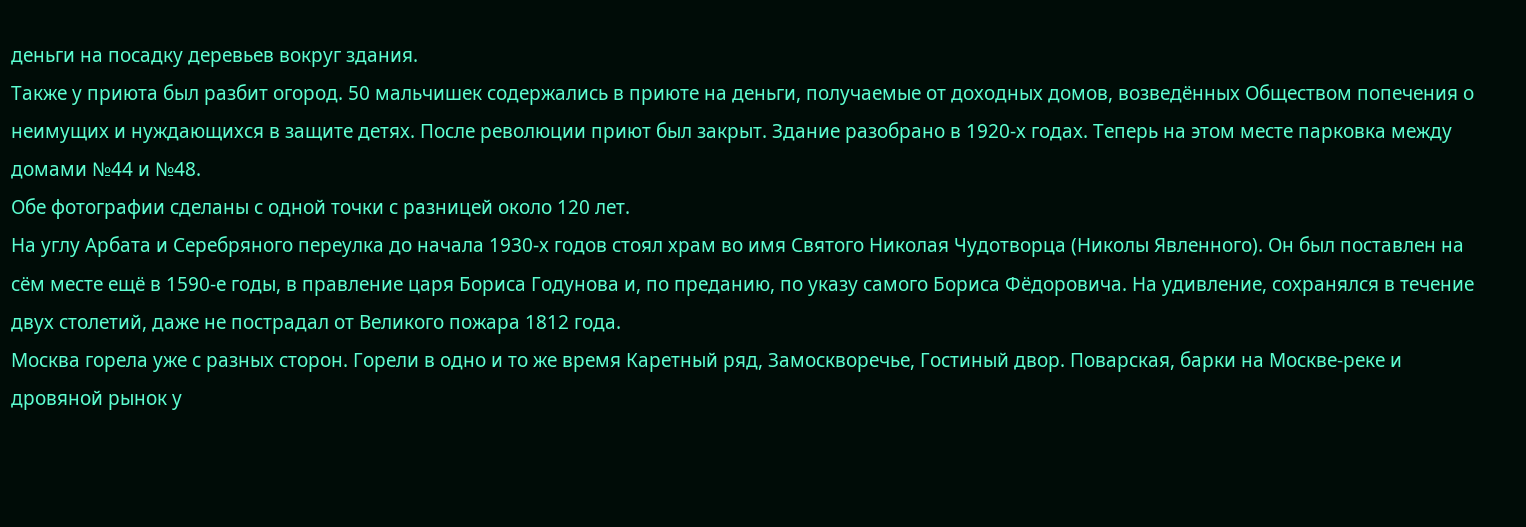деньги на посадку деревьев вокруг здания.
Также у приюта был разбит огород. 50 мальчишек содержались в приюте на деньги, получаемые от доходных домов, возведённых Обществом попечения о неимущих и нуждающихся в защите детях. После революции приют был закрыт. Здание разобрано в 1920-х годах. Теперь на этом месте парковка между домами №44 и №48.
Обе фотографии сделаны с одной точки с разницей около 120 лет.
На углу Арбата и Серебряного переулка до начала 1930-х годов стоял храм во имя Святого Николая Чудотворца (Николы Явленного). Он был поставлен на сём месте ещё в 1590-е годы, в правление царя Бориса Годунова и, по преданию, по указу самого Бориса Фёдоровича. На удивление, сохранялся в течение двух столетий, даже не пострадал от Великого пожара 1812 года.
Москва горела уже с разных сторон. Горели в одно и то же время Каретный ряд, Замоскворечье, Гостиный двор. Поварская, барки на Москве-реке и дровяной рынок у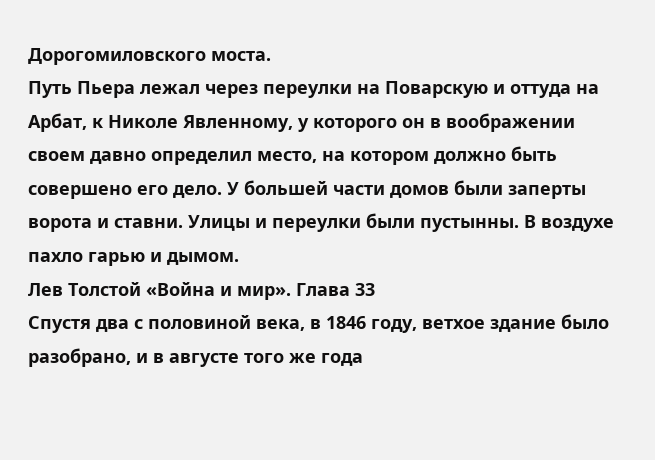Дорогомиловского моста.
Путь Пьера лежал через переулки на Поварскую и оттуда на Арбат, к Николе Явленному, у которого он в воображении своем давно определил место, на котором должно быть совершено его дело. У большей части домов были заперты ворота и ставни. Улицы и переулки были пустынны. В воздухе пахло гарью и дымом.
Лев Толстой «Война и мир». Глава 33
Спустя два с половиной века, в 1846 году, ветхое здание было разобрано, и в августе того же года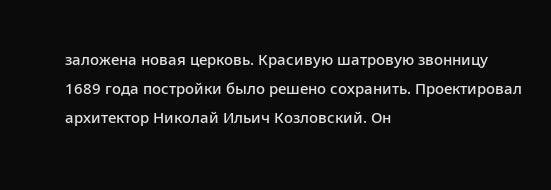заложена новая церковь. Красивую шатровую звонницу 1689 года постройки было решено сохранить. Проектировал архитектор Николай Ильич Козловский. Он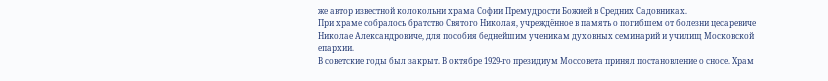же автор известной колокольни храма Софии Премудрости Божией в Средних Садовниках.
При храме собралось братство Святого Николая, учреждённое в память о погибшем от болезни цесаревиче Николае Александровиче, для пособия беднейшим ученикам духовных семинарий и училищ Московской епархии.
В советские годы был закрыт. В октябре 1929-го президиум Моссовета принял постановление о сносе. Храм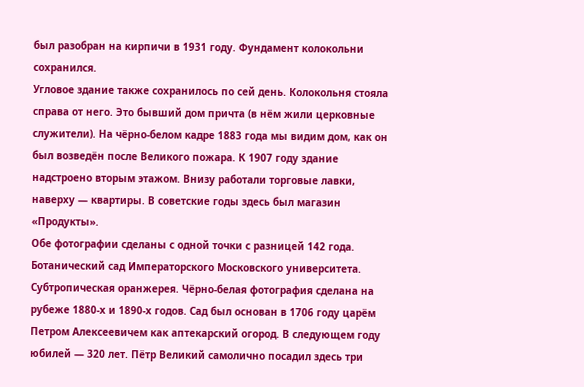был разобран на кирпичи в 1931 году. Фундамент колокольни сохранился.
Угловое здание также сохранилось по сей день. Колокольня стояла справа от него. Это бывший дом причта (в нём жили церковные служители). На чёрно-белом кадре 1883 года мы видим дом, как он был возведён после Великого пожара. К 1907 году здание надстроено вторым этажом. Внизу работали торговые лавки, наверху — квартиры. В советские годы здесь был магазин «Продукты».
Обе фотографии сделаны с одной точки с разницей 142 года.
Ботанический сад Императорского Московского университета. Субтропическая оранжерея. Чёрно-белая фотография сделана на рубеже 1880-х и 1890-х годов. Сад был основан в 1706 году царём Петром Алексеевичем как аптекарский огород. В следующем году юбилей — 320 лет. Пётр Великий самолично посадил здесь три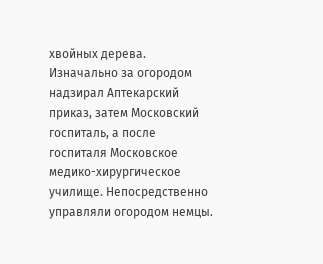хвойных дерева.
Изначально за огородом надзирал Аптекарский приказ, затем Московский госпиталь, а после госпиталя Московское медико-хирургическое училище. Непосредственно управляли огородом немцы.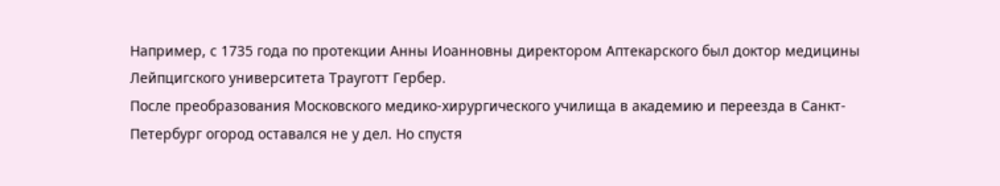Например, с 1735 года по протекции Анны Иоанновны директором Аптекарского был доктор медицины Лейпцигского университета Трауготт Гербер.
После преобразования Московского медико-хирургического училища в академию и переезда в Санкт-Петербург огород оставался не у дел. Но спустя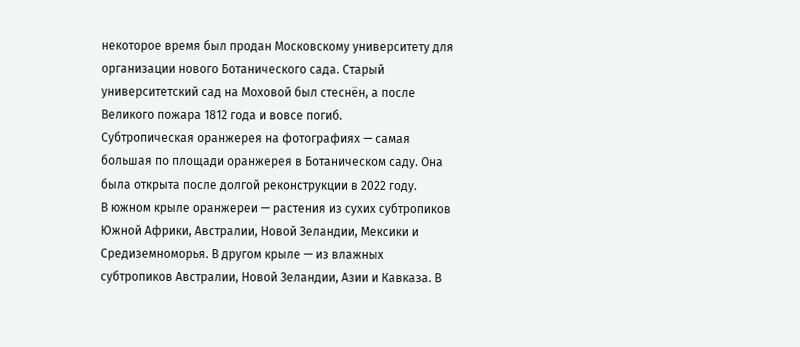некоторое время был продан Московскому университету для организации нового Ботанического сада. Старый университетский сад на Моховой был стеснён, а после Великого пожара 1812 года и вовсе погиб.
Субтропическая оранжерея на фотографиях — самая большая по площади оранжерея в Ботаническом саду. Она была открыта после долгой реконструкции в 2022 году.
В южном крыле оранжереи — растения из сухих субтропиков Южной Африки, Австралии, Новой Зеландии, Мексики и Средиземноморья. В другом крыле — из влажных субтропиков Австралии, Новой Зеландии, Азии и Кавказа. В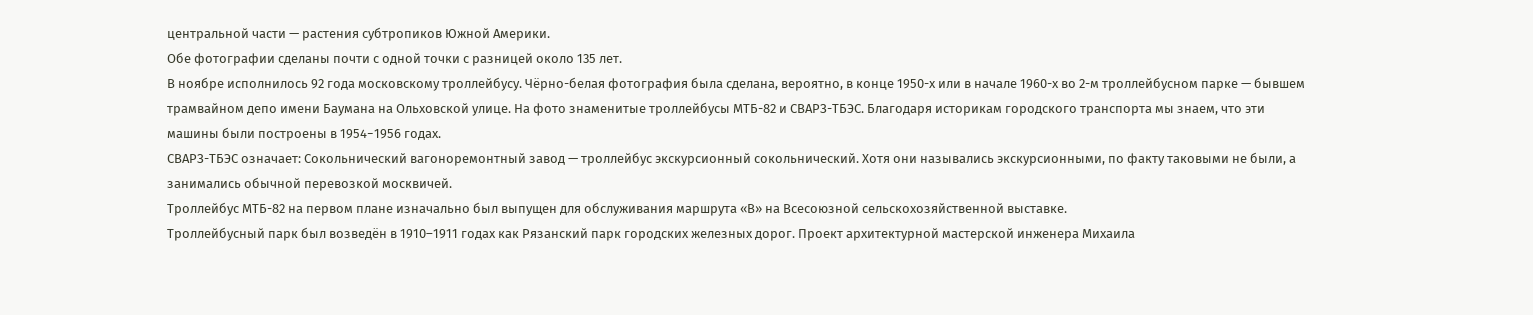центральной части — растения субтропиков Южной Америки.
Обе фотографии сделаны почти с одной точки с разницей около 135 лет.
В ноябре исполнилось 92 года московскому троллейбусу. Чёрно-белая фотография была сделана, вероятно, в конце 1950-х или в начале 1960-х во 2-м троллейбусном парке — бывшем трамвайном депо имени Баумана на Ольховской улице. На фото знаменитые троллейбусы МТБ-82 и СВАРЗ-ТБЭС. Благодаря историкам городского транспорта мы знаем, что эти машины были построены в 1954−1956 годах.
СВАРЗ-ТБЭС означает: Сокольнический вагоноремонтный завод — троллейбус экскурсионный сокольнический. Хотя они назывались экскурсионными, по факту таковыми не были, а занимались обычной перевозкой москвичей.
Троллейбус МТБ-82 на первом плане изначально был выпущен для обслуживания маршрута «В» на Всесоюзной сельскохозяйственной выставке.
Троллейбусный парк был возведён в 1910–1911 годах как Рязанский парк городских железных дорог. Проект архитектурной мастерской инженера Михаила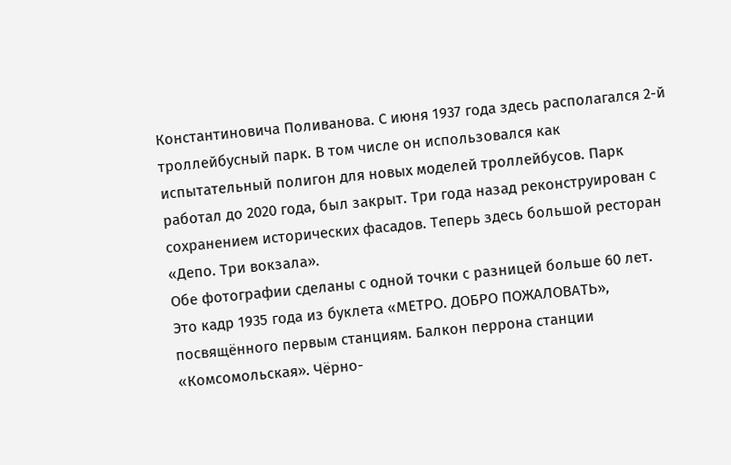Константиновича Поливанова. С июня 1937 года здесь располагался 2-й троллейбусный парк. В том числе он использовался как испытательный полигон для новых моделей троллейбусов. Парк работал до 2020 года, был закрыт. Три года назад реконструирован с сохранением исторических фасадов. Теперь здесь большой ресторан «Депо. Три вокзала».
Обе фотографии сделаны с одной точки с разницей больше 60 лет.
Это кадр 1935 года из буклета «МЕТРО. ДОБРО ПОЖАЛОВАТЬ», посвящённого первым станциям. Балкон перрона станции «Комсомольская». Чёрно-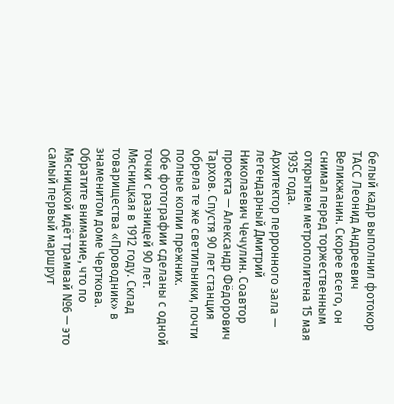белый кадр выполнил фотокор ТАСС Леонид Андреевич Великжанин. Скорее всего, он снимал перед торжественным открытием метрополитена 15 мая 1935 года.
Архитектор перронного зала — легендарный Дмитрий Николаевич Чечулин. Соавтор проекта — Александр Фёдорович Тархов. Спустя 90 лет станция обрела те же светильники, почти полные копии прежних.
Обе фотографии сделаны с одной точки с разницей 90 лет.
Мясницкая в 1912 году. Склад товарищества «Проводник» в знаменитом доме Черткова. Обратите внимание, что по Мясницкой идёт трамвай №6 — это самый первый маршрут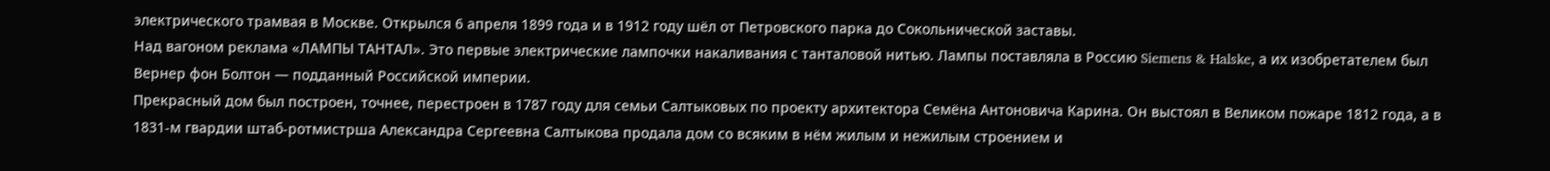электрического трамвая в Москве. Открылся 6 апреля 1899 года и в 1912 году шёл от Петровского парка до Сокольнической заставы.
Над вагоном реклама «ЛАМПЫ ТАНТАЛ». Это первые электрические лампочки накаливания с танталовой нитью. Лампы поставляла в Россию Siemens & Halske, а их изобретателем был Вернер фон Болтон — подданный Российской империи.
Прекрасный дом был построен, точнее, перестроен в 1787 году для семьи Салтыковых по проекту архитектора Семёна Антоновича Карина. Он выстоял в Великом пожаре 1812 года, а в 1831-м гвардии штаб-ротмистрша Александра Сергеевна Салтыкова продала дом со всяким в нём жилым и нежилым строением и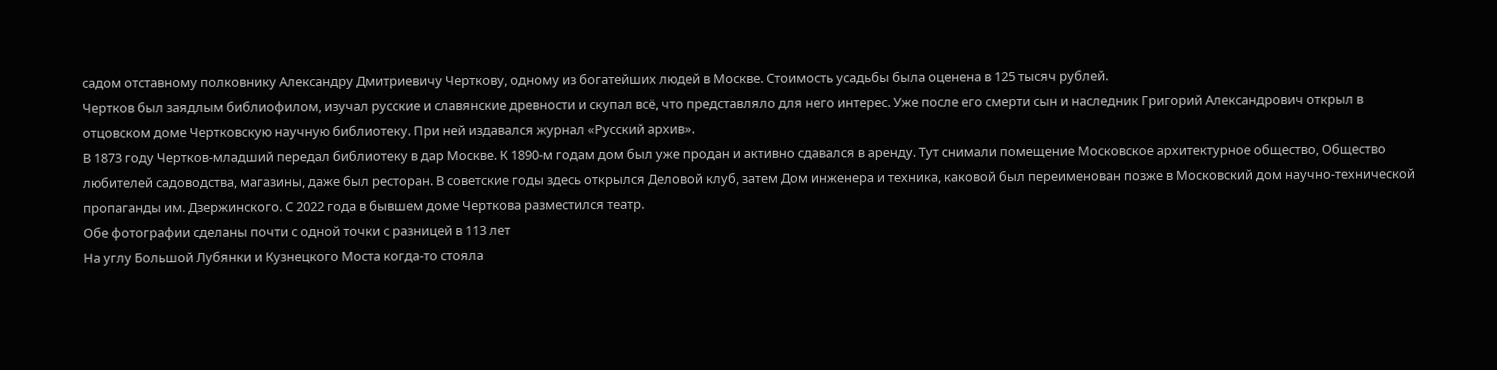садом отставному полковнику Александру Дмитриевичу Черткову, одному из богатейших людей в Москве. Стоимость усадьбы была оценена в 125 тысяч рублей.
Чертков был заядлым библиофилом, изучал русские и славянские древности и скупал всё, что представляло для него интерес. Уже после его смерти сын и наследник Григорий Александрович открыл в отцовском доме Чертковскую научную библиотеку. При ней издавался журнал «Русский архив».
В 1873 году Чертков-младший передал библиотеку в дар Москве. К 1890-м годам дом был уже продан и активно сдавался в аренду. Тут снимали помещение Московское архитектурное общество, Общество любителей садоводства, магазины, даже был ресторан. В советские годы здесь открылся Деловой клуб, затем Дом инженера и техника, каковой был переименован позже в Московский дом научно-технической пропаганды им. Дзержинского. С 2022 года в бывшем доме Черткова разместился театр.
Обе фотографии сделаны почти с одной точки с разницей в 113 лет
На углу Большой Лубянки и Кузнецкого Моста когда-то стояла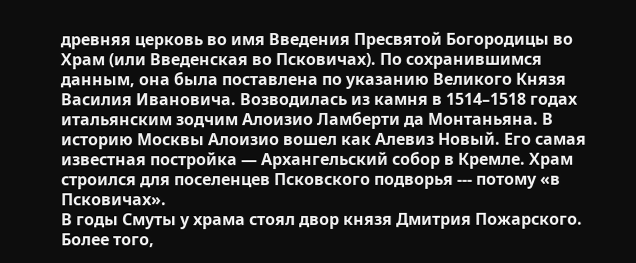древняя церковь во имя Введения Пресвятой Богородицы во Храм (или Введенская во Псковичах). По сохранившимся данным, она была поставлена по указанию Великого Князя Василия Ивановича. Возводилась из камня в 1514–1518 годах итальянским зодчим Алоизио Ламберти да Монтаньяна. В историю Москвы Алоизио вошел как Алевиз Новый. Его самая известная постройка — Архангельский собор в Кремле. Храм строился для поселенцев Псковского подворья --- потому «в Псковичах».
В годы Смуты у храма стоял двор князя Дмитрия Пожарского. Более того,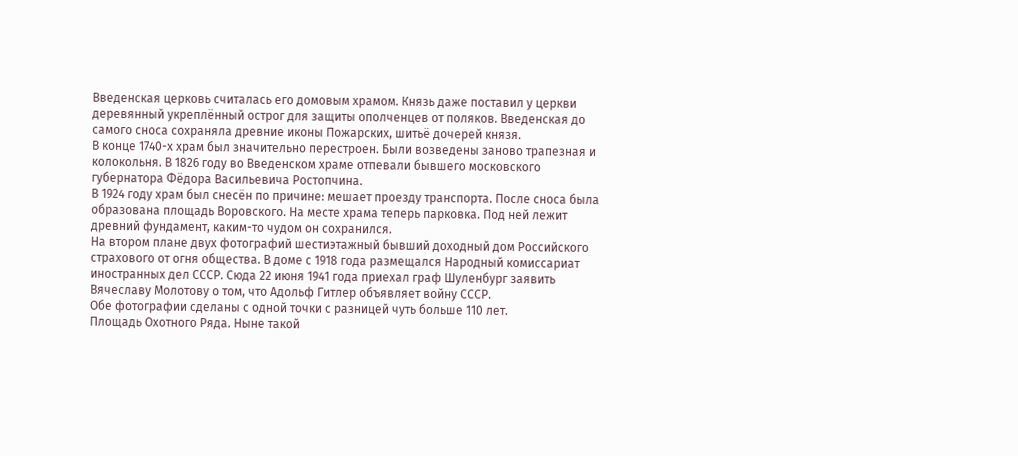Введенская церковь считалась его домовым храмом. Князь даже поставил у церкви деревянный укреплённый острог для защиты ополченцев от поляков. Введенская до самого сноса сохраняла древние иконы Пожарских, шитьё дочерей князя.
В конце 1740-х храм был значительно перестроен. Были возведены заново трапезная и колокольня. В 1826 году во Введенском храме отпевали бывшего московского губернатора Фёдора Васильевича Ростопчина.
В 1924 году храм был снесён по причине: мешает проезду транспорта. После сноса была образована площадь Воровского. На месте храма теперь парковка. Под ней лежит древний фундамент, каким-то чудом он сохранился.
На втором плане двух фотографий шестиэтажный бывший доходный дом Российского страхового от огня общества. В доме с 1918 года размещался Народный комиссариат иностранных дел СССР. Сюда 22 июня 1941 года приехал граф Шуленбург заявить Вячеславу Молотову о том, что Адольф Гитлер объявляет войну СССР.
Обе фотографии сделаны с одной точки с разницей чуть больше 110 лет.
Площадь Охотного Ряда. Ныне такой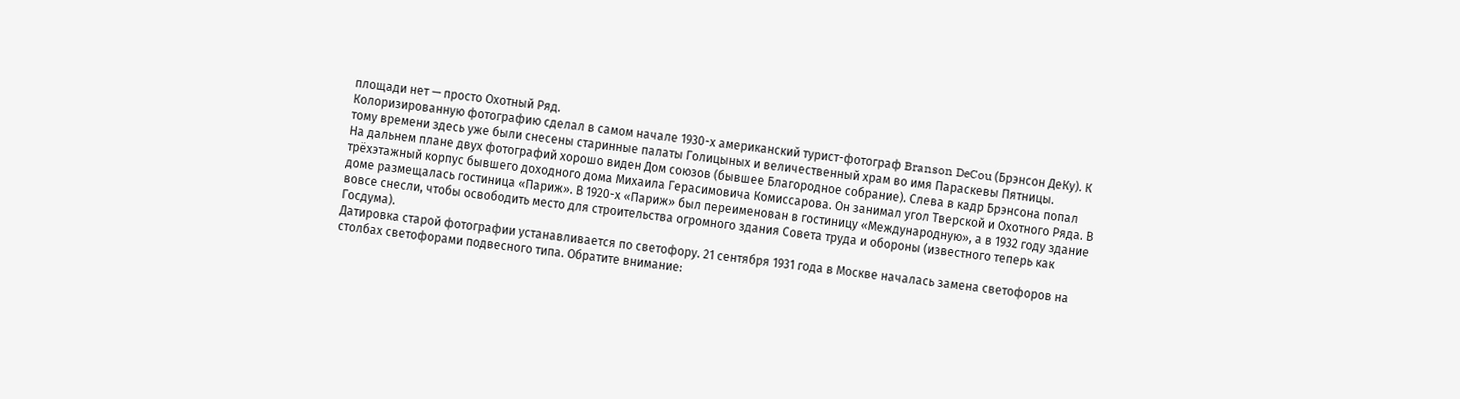площади нет — просто Охотный Ряд.
Колоризированную фотографию сделал в самом начале 1930-х американский турист-фотограф Branson DeCou (Брэнсон ДеКу). К тому времени здесь уже были снесены старинные палаты Голицыных и величественный храм во имя Параскевы Пятницы.
На дальнем плане двух фотографий хорошо виден Дом союзов (бывшее Благородное собрание). Слева в кадр Брэнсона попал трёхэтажный корпус бывшего доходного дома Михаила Герасимовича Комиссарова. Он занимал угол Тверской и Охотного Ряда. В доме размещалась гостиница «Париж». В 1920-х «Париж» был переименован в гостиницу «Международную», а в 1932 году здание вовсе снесли, чтобы освободить место для строительства огромного здания Совета труда и обороны (известного теперь как Госдума).
Датировка старой фотографии устанавливается по светофору. 21 сентября 1931 года в Москве началась замена светофоров на столбах светофорами подвесного типа. Обратите внимание: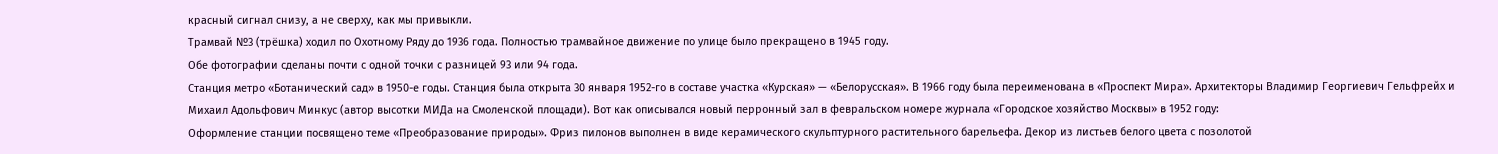красный сигнал снизу, а не сверху, как мы привыкли.
Трамвай №3 (трёшка) ходил по Охотному Ряду до 1936 года. Полностью трамвайное движение по улице было прекращено в 1945 году.
Обе фотографии сделаны почти с одной точки с разницей 93 или 94 года.
Станция метро «Ботанический сад» в 1950-е годы. Станция была открыта 30 января 1952-го в составе участка «Курская» — «Белорусская». В 1966 году была переименована в «Проспект Мира». Архитекторы Владимир Георгиевич Гельфрейх и Михаил Адольфович Минкус (автор высотки МИДа на Смоленской площади). Вот как описывался новый перронный зал в февральском номере журнала «Городское хозяйство Москвы» в 1952 году:
Оформление станции посвящено теме «Преобразование природы». Фриз пилонов выполнен в виде керамического скульптурного растительного барельефа. Декор из листьев белого цвета с позолотой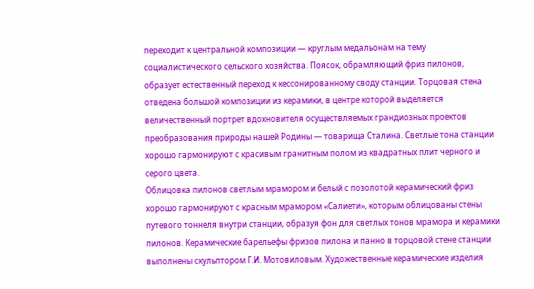переходит к центральной композиции — круглым медальонам на тему социалистического сельского хозяйства. Поясок, обрамляющий фриз пилонов, образует естественный переход к кессонированному своду станции. Торцовая стена отведена большой композиции из керамики, в центре которой выделяется величественный портрет вдохновителя осуществляемых грандиозных проектов преобразования природы нашей Родины — товарища Сталина. Светлые тона станции хорошо гармонируют с красивым гранитным полом из квадратных плит черного и серого цвета.
Облицовка пилонов светлым мрамором и белый с позолотой керамический фриз хорошо гармонируют с красным мрамором «Салиети», которым облицованы стены путевого тоннеля внутри станции, образуя фон для светлых тонов мрамора и керамики пилонов. Керамические барельефы фризов пилона и панно в торцовой стене станции выполнены скульптором Г.И. Мотовиловым. Художественные керамические изделия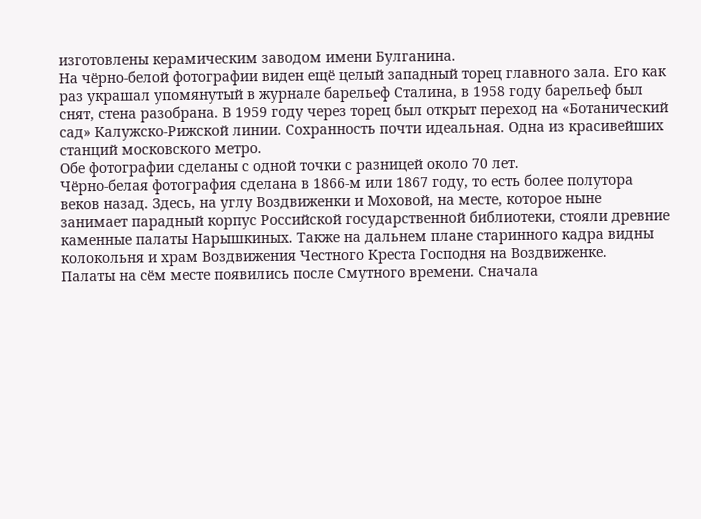изготовлены керамическим заводом имени Булганина.
На чёрно-белой фотографии виден ещё целый западный торец главного зала. Его как раз украшал упомянутый в журнале барельеф Сталина, в 1958 году барельеф был снят, стена разобрана. В 1959 году через торец был открыт переход на «Ботанический сад» Калужско-Рижской линии. Сохранность почти идеальная. Одна из красивейших станций московского метро.
Обе фотографии сделаны с одной точки с разницей около 70 лет.
Чёрно-белая фотография сделана в 1866-м или 1867 году, то есть более полутора веков назад. Здесь, на углу Воздвиженки и Моховой, на месте, которое ныне занимает парадный корпус Российской государственной библиотеки, стояли древние каменные палаты Нарышкиных. Также на дальнем плане старинного кадра видны колокольня и храм Воздвижения Честного Креста Господня на Воздвиженке.
Палаты на сём месте появились после Смутного времени. Сначала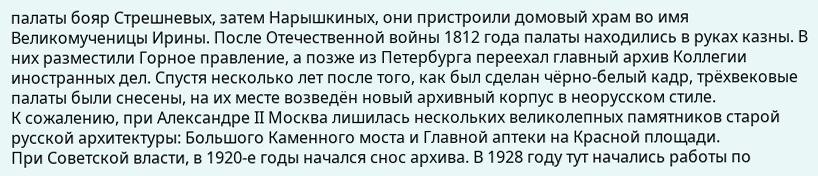палаты бояр Стрешневых, затем Нарышкиных, они пристроили домовый храм во имя Великомученицы Ирины. После Отечественной войны 1812 года палаты находились в руках казны. В них разместили Горное правление, а позже из Петербурга переехал главный архив Коллегии иностранных дел. Спустя несколько лет после того, как был сделан чёрно-белый кадр, трёхвековые палаты были снесены, на их месте возведён новый архивный корпус в неорусском стиле.
К сожалению, при Александре II Москва лишилась нескольких великолепных памятников старой русской архитектуры: Большого Каменного моста и Главной аптеки на Красной площади.
При Советской власти, в 1920-е годы начался снос архива. В 1928 году тут начались работы по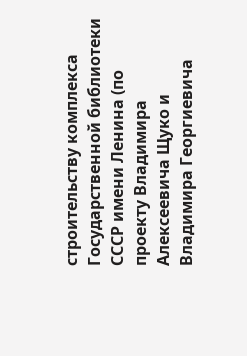строительству комплекса Государственной библиотеки СССР имени Ленина (по проекту Владимира Алексеевича Щуко и Владимира Георгиевича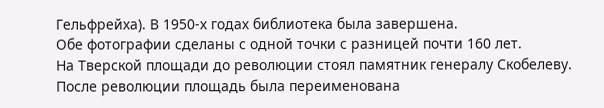Гельфрейха). В 1950-х годах библиотека была завершена.
Обе фотографии сделаны с одной точки с разницей почти 160 лет.
На Тверской площади до революции стоял памятник генералу Скобелеву. После революции площадь была переименована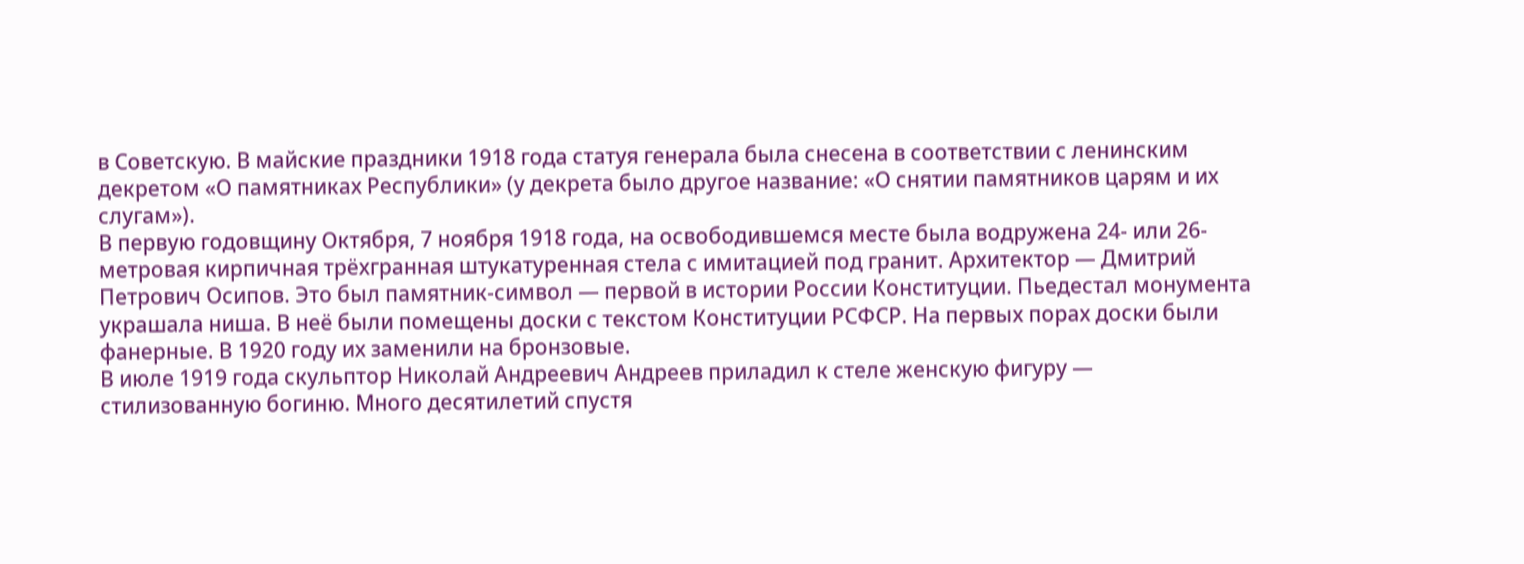в Советскую. В майские праздники 1918 года статуя генерала была снесена в соответствии с ленинским декретом «О памятниках Республики» (у декрета было другое название: «О снятии памятников царям и их слугам»).
В первую годовщину Октября, 7 ноября 1918 года, на освободившемся месте была водружена 24- или 26-метровая кирпичная трёхгранная штукатуренная стела с имитацией под гранит. Архитектор — Дмитрий Петрович Осипов. Это был памятник-символ — первой в истории России Конституции. Пьедестал монумента украшала ниша. В неё были помещены доски с текстом Конституции РСФСР. На первых порах доски были фанерные. В 1920 году их заменили на бронзовые.
В июле 1919 года скульптор Николай Андреевич Андреев приладил к стеле женскую фигуру — стилизованную богиню. Много десятилетий спустя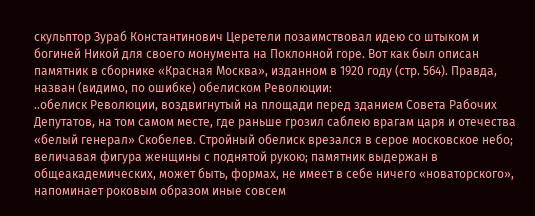скульптор Зураб Константинович Церетели позаимствовал идею со штыком и богиней Никой для своего монумента на Поклонной горе. Вот как был описан памятник в сборнике «Красная Москва», изданном в 1920 году (стр. 564). Правда, назван (видимо, по ошибке) обелиском Революции:
..обелиск Революции, воздвигнутый на площади перед зданием Совета Рабочих Депутатов, на том самом месте, где раньше грозил саблею врагам царя и отечества «белый генерал» Скобелев. Стройный обелиск врезался в серое московское небо; величавая фигура женщины с поднятой рукою; памятник выдержан в общеакадемических, может быть, формах, не имеет в себе ничего «новаторского», напоминает роковым образом иные совсем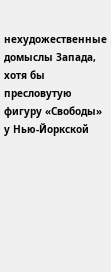нехудожественные домыслы Запада, хотя бы пресловутую фигуру «Свободы» у Нью-Йоркской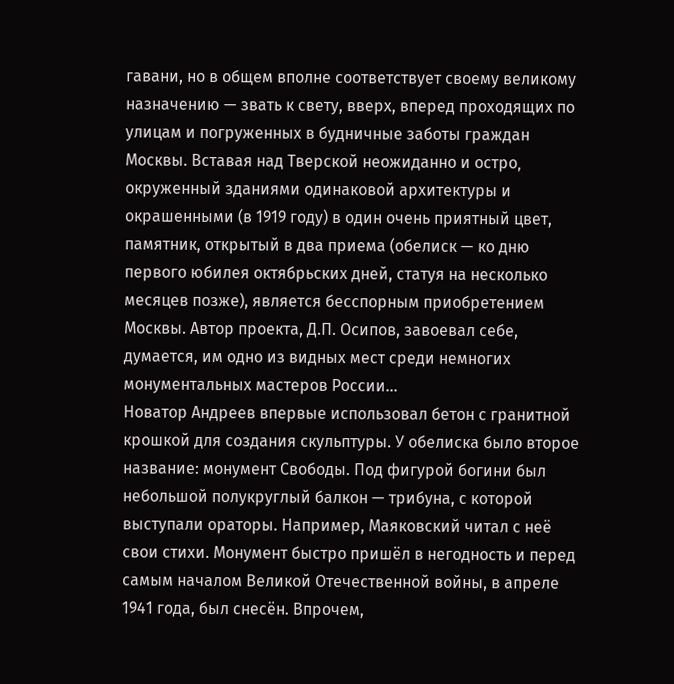гавани, но в общем вполне соответствует своему великому назначению — звать к свету, вверх, вперед проходящих по улицам и погруженных в будничные заботы граждан Москвы. Вставая над Тверской неожиданно и остро‚ окруженный зданиями одинаковой архитектуры и окрашенными (в 1919 году) в один очень приятный цвет, памятник, открытый в два приема (обелиск — ко дню первого юбилея октябрьских дней, статуя на несколько месяцев позже), является бесспорным приобретением Москвы. Автор проекта, Д.П. Осипов, завоевал себе, думается, им одно из видных мест среди немногих монументальных мастеров России...
Новатор Андреев впервые использовал бетон с гранитной крошкой для создания скульптуры. У обелиска было второе название: монумент Свободы. Под фигурой богини был небольшой полукруглый балкон — трибуна, с которой выступали ораторы. Например, Маяковский читал с неё свои стихи. Монумент быстро пришёл в негодность и перед самым началом Великой Отечественной войны, в апреле 1941 года, был снесён. Впрочем,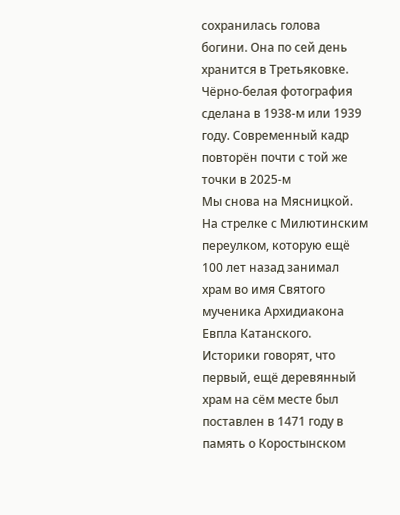сохранилась голова богини. Она по сей день хранится в Третьяковке.
Чёрно-белая фотография сделана в 1938-м или 1939 году. Современный кадр повторён почти с той же точки в 2025-м
Мы снова на Мясницкой. На стрелке с Милютинским переулком, которую ещё 100 лет назад занимал храм во имя Святого мученика Архидиакона Евпла Катанского.
Историки говорят, что первый, ещё деревянный храм на сём месте был поставлен в 1471 году в память о Коростынском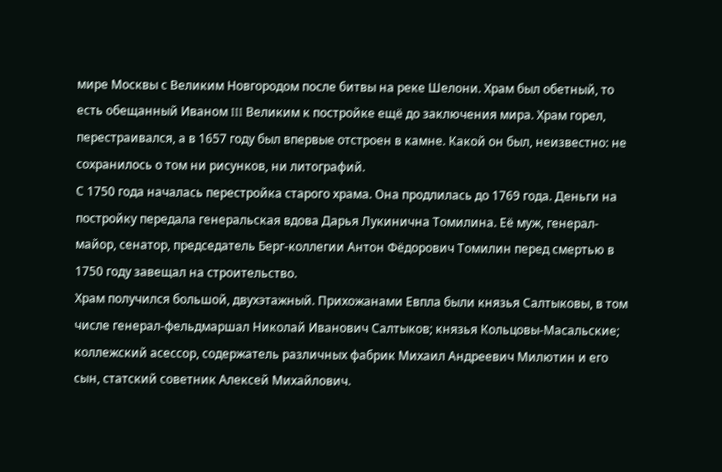мире Москвы с Великим Новгородом после битвы на реке Шелони. Храм был обетный, то есть обещанный Иваном III Великим к постройке ещё до заключения мира. Храм горел, перестраивался, а в 1657 году был впервые отстроен в камне. Какой он был, неизвестно: не сохранилось о том ни рисунков, ни литографий.
С 1750 года началась перестройка старого храма. Она продлилась до 1769 года. Деньги на постройку передала генеральская вдова Дарья Лукинична Томилина. Её муж, генерал-майор, сенатор, председатель Берг-коллегии Антон Фёдорович Томилин перед смертью в 1750 году завещал на строительство.
Храм получился большой, двухэтажный. Прихожанами Евпла были князья Салтыковы, в том числе генерал-фельдмаршал Николай Иванович Салтыков; князья Кольцовы-Масальские; коллежский асессор, содержатель различных фабрик Михаил Андреевич Милютин и его сын, статский советник Алексей Михайлович.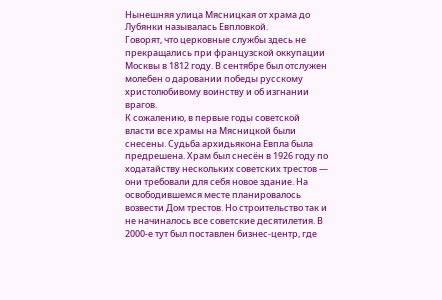Нынешняя улица Мясницкая от храма до Лубянки называлась Евпловкой.
Говорят, что церковные службы здесь не прекращались при французской оккупации Москвы в 1812 году. В сентябре был отслужен молебен о даровании победы русскому христолюбивому воинству и об изгнании врагов.
К сожалению, в первые годы советской власти все храмы на Мясницкой были снесены. Судьба архидьякона Евпла была предрешена. Храм был снесён в 1926 году по ходатайству нескольких советских трестов — они требовали для себя новое здание. На освободившемся месте планировалось возвести Дом трестов. Но строительство так и не начиналось все советские десятилетия. В 2000-е тут был поставлен бизнес-центр, где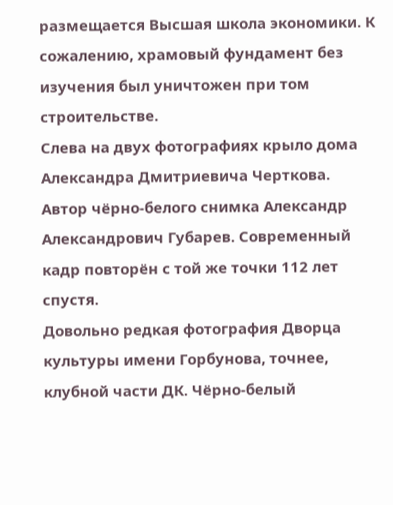размещается Высшая школа экономики. К сожалению, храмовый фундамент без изучения был уничтожен при том строительстве.
Слева на двух фотографиях крыло дома Александра Дмитриевича Черткова.
Автор чёрно-белого снимка Александр Александрович Губарев. Современный кадр повторён с той же точки 112 лет спустя.
Довольно редкая фотография Дворца культуры имени Горбунова, точнее, клубной части ДК. Чёрно-белый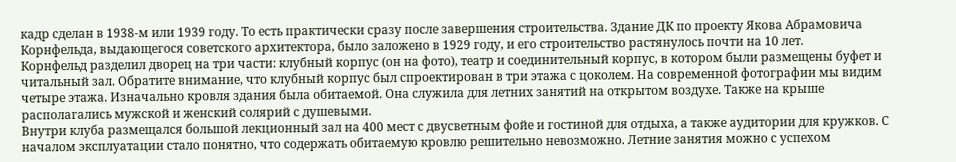кадр сделан в 1938-м или 1939 году. То есть практически сразу после завершения строительства. Здание ДК по проекту Якова Абрамовича Корнфельда, выдающегося советского архитектора, было заложено в 1929 году, и его строительство растянулось почти на 10 лет.
Корнфельд разделил дворец на три части: клубный корпус (он на фото), театр и соединительный корпус, в котором были размещены буфет и читальный зал. Обратите внимание, что клубный корпус был спроектирован в три этажа с цоколем. На современной фотографии мы видим четыре этажа. Изначально кровля здания была обитаемой. Она служила для летних занятий на открытом воздухе. Также на крыше располагались мужской и женский солярий с душевыми.
Внутри клуба размещался большой лекционный зал на 400 мест с двусветным фойе и гостиной для отдыха, а также аудитории для кружков. С началом эксплуатации стало понятно, что содержать обитаемую кровлю решительно невозможно. Летние занятия можно с успехом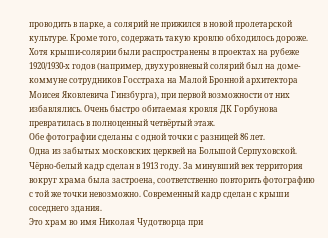проводить в парке, а солярий не прижился в новой пролетарской культуре. Кроме того, содержать такую кровлю обходилось дороже. Хотя крыши-солярии были распространены в проектах на рубеже 1920/1930-х годов (например, двухуровневый солярий был на доме-коммуне сотрудников Госстраха на Малой Бронной архитектора Моисея Яковлевича Гинзбурга), при первой возможности от них избавлялись. Очень быстро обитаемая кровля ДК Горбунова превратилась в полноценный четвёртый этаж.
Обе фотографии сделаны с одной точки с разницей 86 лет.
Одна из забытых московских церквей на Большой Серпуховской. Чёрно-белый кадр сделан в 1913 году. За минувший век территория вокруг храма была застроена, соответственно повторить фотографию с той же точки невозможно. Современный кадр сделан с крыши соседнего здания.
Это храм во имя Николая Чудотворца при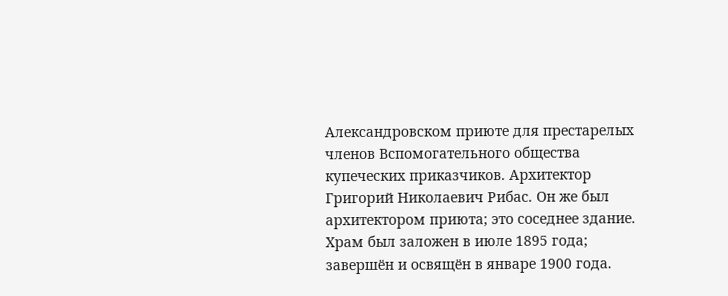Александровском приюте для престарелых членов Вспомогательного общества купеческих приказчиков. Архитектор Григорий Николаевич Рибас. Он же был архитектором приюта; это соседнее здание. Храм был заложен в июле 1895 года; завершён и освящён в январе 1900 года.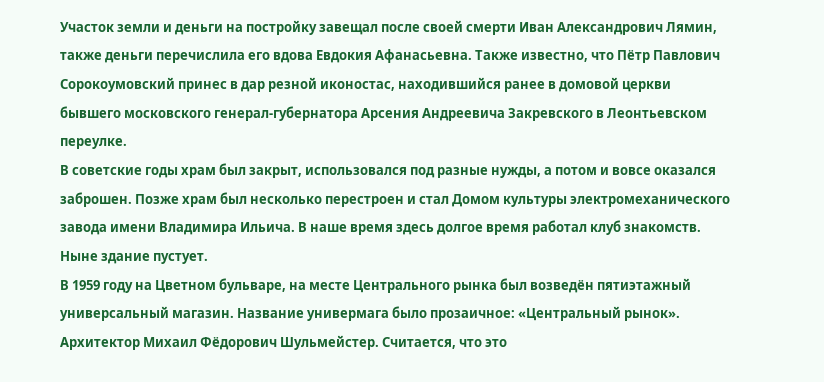Участок земли и деньги на постройку завещал после своей смерти Иван Александрович Лямин, также деньги перечислила его вдова Евдокия Афанасьевна. Также известно, что Пётр Павлович Сорокоумовский принес в дар резной иконостас, находившийся ранее в домовой церкви бывшего московского генерал-губернатора Арсения Андреевича Закревского в Леонтьевском переулке.
В советские годы храм был закрыт, использовался под разные нужды, а потом и вовсе оказался заброшен. Позже храм был несколько перестроен и стал Домом культуры электромеханического завода имени Владимира Ильича. В наше время здесь долгое время работал клуб знакомств. Ныне здание пустует.
В 1959 году на Цветном бульваре, на месте Центрального рынка был возведён пятиэтажный универсальный магазин. Название универмага было прозаичное: «Центральный рынок». Архитектор Михаил Фёдорович Шульмейстер. Считается, что это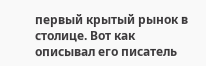первый крытый рынок в столице. Вот как описывал его писатель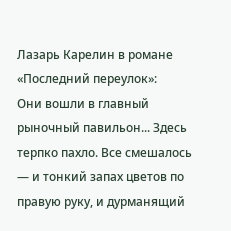Лазарь Карелин в романе «Последний переулок»:
Они вошли в главный рыночный павильон... Здесь терпко пахло. Все смешалось — и тонкий запах цветов по правую руку, и дурманящий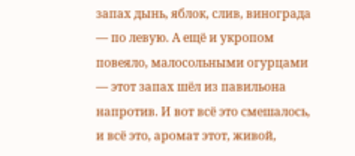запах дынь, яблок, слив, винограда — по левую. А ещё и укропом повеяло, малосольными огурцами — этот запах шёл из павильона напротив. И вот всё это смешалось, и всё это, аромат этот, живой,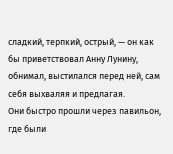сладкий, терпкий, острый, — он как бы приветствовал Анну Лунину, обнимал, выстилался перед ней, сам себя выхваляя и предлагая.
Они быстро прошли через павильон, где были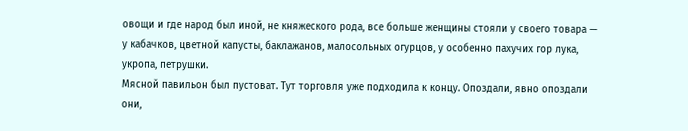овощи и где народ был иной, не княжеского рода, все больше женщины стояли у своего товара — у кабачков, цветной капусты, баклажанов, малосольных огурцов, у особенно пахучих гор лука, укропа, петрушки.
Мясной павильон был пустоват. Тут торговля уже подходила к концу. Опоздали, явно опоздали они,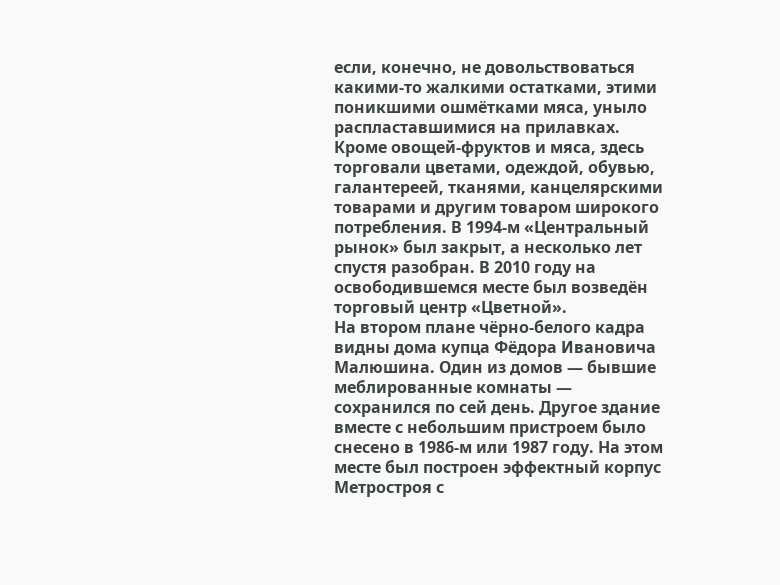если, конечно, не довольствоваться какими-то жалкими остатками, этими поникшими ошмётками мяса, уныло распластавшимися на прилавках.
Кроме овощей-фруктов и мяса, здесь торговали цветами, одеждой, обувью, галантереей, тканями, канцелярскими товарами и другим товаром широкого потребления. В 1994-м «Центральный рынок» был закрыт, а несколько лет спустя разобран. В 2010 году на освободившемся месте был возведён торговый центр «Цветной».
На втором плане чёрно-белого кадра видны дома купца Фёдора Ивановича Малюшина. Один из домов — бывшие меблированные комнаты — сохранился по сей день. Другое здание вместе с небольшим пристроем было снесено в 1986-м или 1987 году. На этом месте был построен эффектный корпус Метростроя с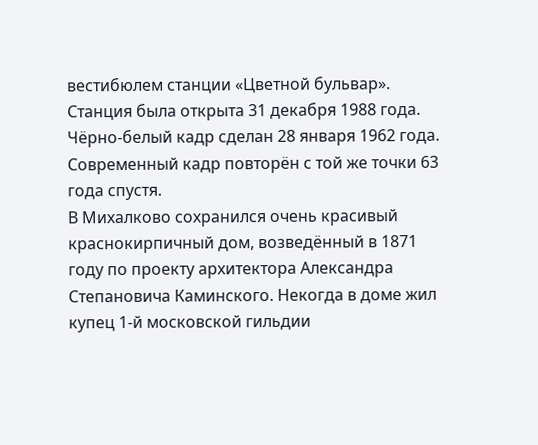вестибюлем станции «Цветной бульвар». Станция была открыта 31 декабря 1988 года.
Чёрно-белый кадр сделан 28 января 1962 года. Современный кадр повторён с той же точки 63 года спустя.
В Михалково сохранился очень красивый краснокирпичный дом, возведённый в 1871 году по проекту архитектора Александра Степановича Каминского. Некогда в доме жил купец 1-й московской гильдии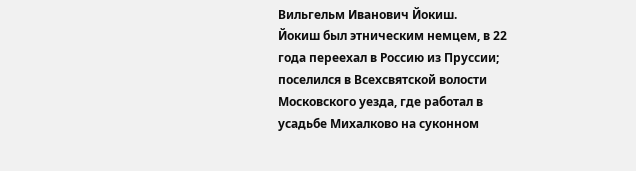Вильгельм Иванович Йокиш.
Йокиш был этническим немцем, в 22 года переехал в Россию из Пруссии; поселился в Всехсвятской волости Московского уезда, где работал в усадьбе Михалково на суконном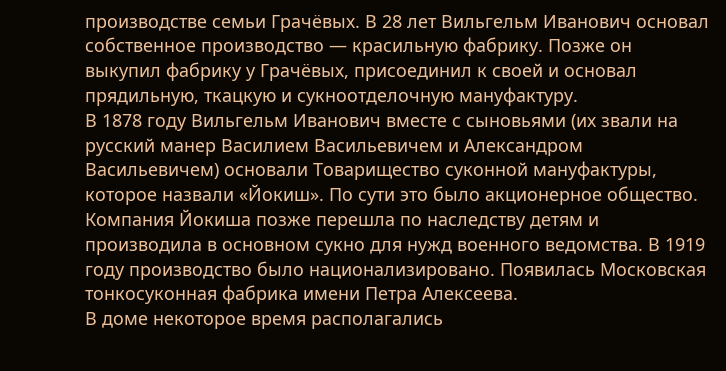производстве семьи Грачёвых. В 28 лет Вильгельм Иванович основал собственное производство — красильную фабрику. Позже он выкупил фабрику у Грачёвых, присоединил к своей и основал прядильную, ткацкую и сукноотделочную мануфактуру.
В 1878 году Вильгельм Иванович вместе с сыновьями (их звали на русский манер Василием Васильевичем и Александром Васильевичем) основали Товарищество суконной мануфактуры, которое назвали «Йокиш». По сути это было акционерное общество. Компания Йокиша позже перешла по наследству детям и производила в основном сукно для нужд военного ведомства. В 1919 году производство было национализировано. Появилась Московская тонкосуконная фабрика имени Петра Алексеева.
В доме некоторое время располагались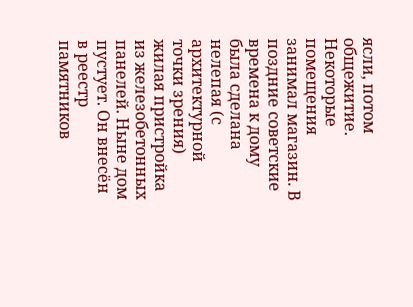ясли, потом общежитие. Некоторые помещения занимал магазин. В поздние советские времена к дому была сделана нелепая (с архитектурной точки зрения) жилая пристройка из железобетонных панелей. Ныне дом пустует. Он внесён в реестр памятников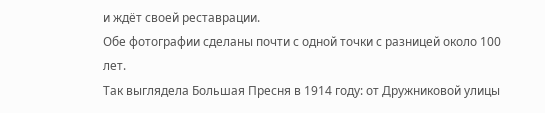и ждёт своей реставрации.
Обе фотографии сделаны почти с одной точки с разницей около 100 лет.
Так выглядела Большая Пресня в 1914 году: от Дружниковой улицы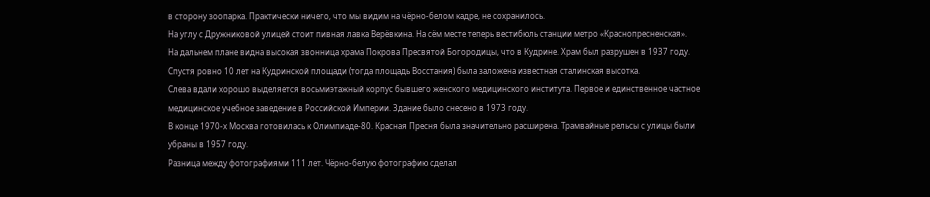в сторону зоопарка. Практически ничего, что мы видим на чёрно-белом кадре, не сохранилось.
На углу с Дружниковой улицей стоит пивная лавка Верёвкина. На сём месте теперь вестибюль станции метро «Краснопресненская».
На дальнем плане видна высокая звонница храма Покрова Пресвятой Богородицы, что в Кудрине. Храм был разрушен в 1937 году. Спустя ровно 10 лет на Кудринской площади (тогда площадь Восстания) была заложена известная сталинская высотка.
Слева вдали хорошо выделяется восьмиэтажный корпус бывшего женского медицинского института. Первое и единственное частное медицинское учебное заведение в Российской Империи. Здание было снесено в 1973 году.
В конце 1970-х Москва готовилась к Олимпиаде-80. Красная Пресня была значительно расширена. Трамвайные рельсы с улицы были убраны в 1957 году.
Разница между фотографиями 111 лет. Чёрно-белую фотографию сделал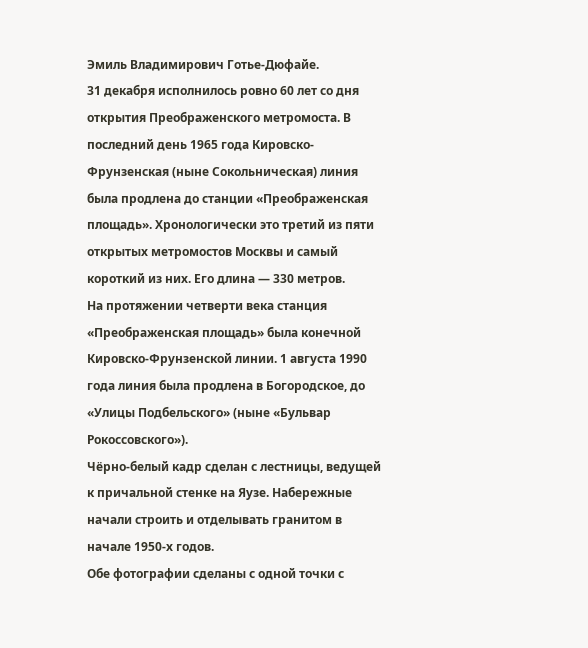Эмиль Владимирович Готье-Дюфайе.
31 декабря исполнилось ровно 60 лет со дня открытия Преображенского метромоста. В последний день 1965 года Кировско-Фрунзенская (ныне Сокольническая) линия была продлена до станции «Преображенская площадь». Хронологически это третий из пяти открытых метромостов Москвы и самый короткий из них. Его длина — 330 метров.
На протяжении четверти века станция «Преображенская площадь» была конечной Кировско-Фрунзенской линии. 1 августа 1990 года линия была продлена в Богородское, до «Улицы Подбельского» (ныне «Бульвар Рокоссовского»).
Чёрно-белый кадр сделан с лестницы, ведущей к причальной стенке на Яузе. Набережные начали строить и отделывать гранитом в начале 1950-х годов.
Обе фотографии сделаны с одной точки с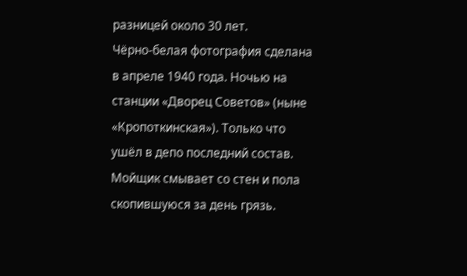разницей около 30 лет.
Чёрно-белая фотография сделана в апреле 1940 года. Ночью на станции «Дворец Советов» (ныне «Кропоткинская»). Только что ушёл в депо последний состав. Мойщик смывает со стен и пола скопившуюся за день грязь.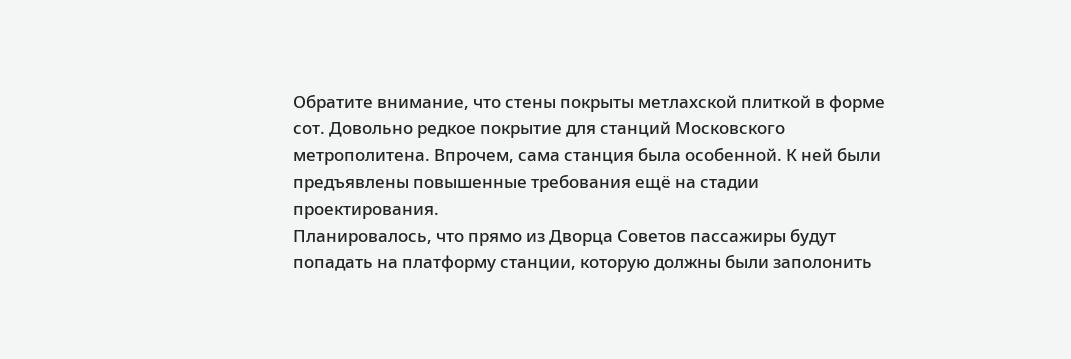Обратите внимание, что стены покрыты метлахской плиткой в форме сот. Довольно редкое покрытие для станций Московского метрополитена. Впрочем, сама станция была особенной. К ней были предъявлены повышенные требования ещё на стадии проектирования.
Планировалось, что прямо из Дворца Советов пассажиры будут попадать на платформу станции, которую должны были заполонить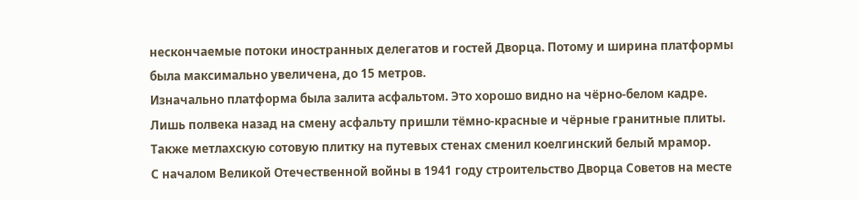нескончаемые потоки иностранных делегатов и гостей Дворца. Потому и ширина платформы была максимально увеличена, до 15 метров.
Изначально платформа была залита асфальтом. Это хорошо видно на чёрно-белом кадре. Лишь полвека назад на смену асфальту пришли тёмно-красные и чёрные гранитные плиты. Также метлахскую сотовую плитку на путевых стенах сменил коелгинский белый мрамор.
С началом Великой Отечественной войны в 1941 году строительство Дворца Советов на месте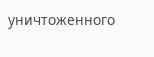уничтоженного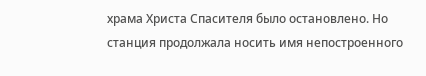храма Христа Спасителя было остановлено. Но станция продолжала носить имя непостроенного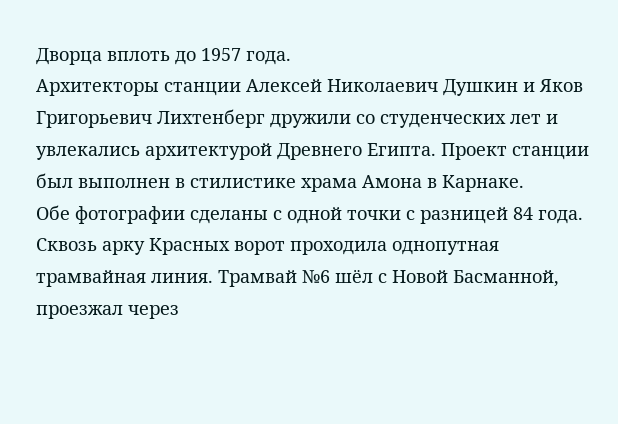Дворца вплоть до 1957 года.
Архитекторы станции Алексей Николаевич Душкин и Яков Григорьевич Лихтенберг дружили со студенческих лет и увлекались архитектурой Древнего Египта. Проект станции был выполнен в стилистике храма Амона в Карнаке.
Обе фотографии сделаны с одной точки с разницей 84 года.
Сквозь арку Красных ворот проходила однопутная трамвайная линия. Трамвай №6 шёл с Новой Басманной, проезжал через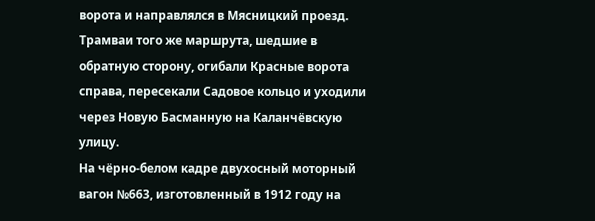ворота и направлялся в Мясницкий проезд. Трамваи того же маршрута, шедшие в обратную сторону, огибали Красные ворота справа, пересекали Садовое кольцо и уходили через Новую Басманную на Каланчёвскую улицу.
На чёрно-белом кадре двухосный моторный вагон №663, изготовленный в 1912 году на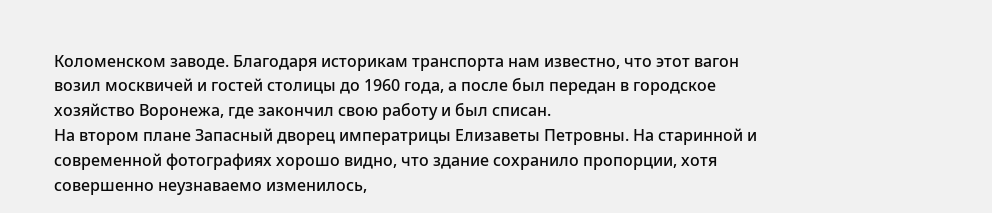Коломенском заводе. Благодаря историкам транспорта нам известно, что этот вагон возил москвичей и гостей столицы до 1960 года, а после был передан в городское хозяйство Воронежа, где закончил свою работу и был списан.
На втором плане Запасный дворец императрицы Елизаветы Петровны. На старинной и современной фотографиях хорошо видно, что здание сохранило пропорции, хотя совершенно неузнаваемо изменилось,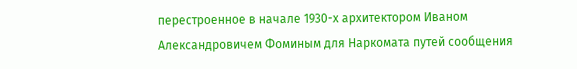перестроенное в начале 1930-х архитектором Иваном Александровичем Фоминым для Наркомата путей сообщения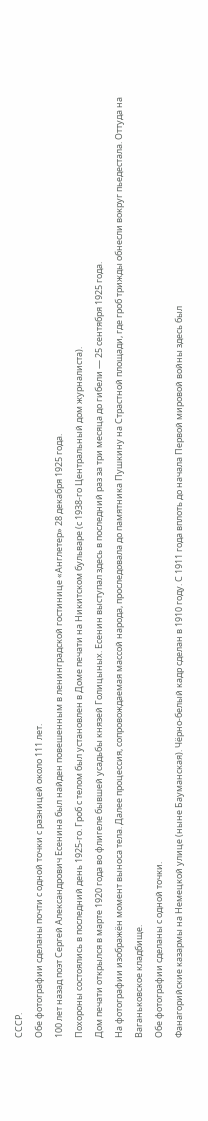СССР.
Обе фотографии сделаны почти с одной точки с разницей около 111 лет.
100 лет назад поэт Сергей Александрович Есенина был найден повешенным в ленинградской гостинице «Англетер» 28 декабря 1925 года.
Похороны состоялись в последний день 1925-го. Гроб с телом был установлен в Доме печати на Никитском бульваре (с 1938-го Центральный дом журналиста).
Дом печати открылся в марте 1920 года во флигеле бывшей усадьбы князей Голицыных. Есенин выступал здесь в последний раз за три месяца до гибели — 25 сентября 1925 года.
На фотографии изображён момент выноса тела. Далее процессия, сопровождаемая массой народа, проследовала до памятника Пушкину на Страстной площади, где гроб трижды обнесли вокруг пьедестала. Оттуда на Ваганьковское кладбище.
Обе фотографии сделаны с одной точки.
Фанагорийские казармы на Немецкой улице (ныне Бауманская). Чёрно-белый кадр сделан в 1910 году. С 1911 года вплоть до начала Первой мировой войны здесь был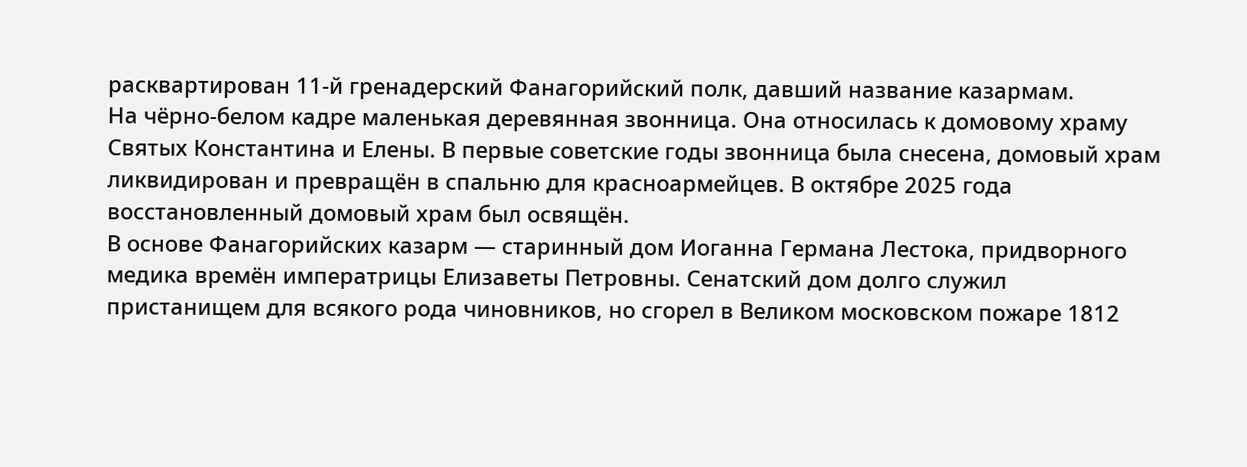расквартирован 11-й гренадерский Фанагорийский полк, давший название казармам.
На чёрно-белом кадре маленькая деревянная звонница. Она относилась к домовому храму Святых Константина и Елены. В первые советские годы звонница была снесена, домовый храм ликвидирован и превращён в спальню для красноармейцев. В октябре 2025 года восстановленный домовый храм был освящён.
В основе Фанагорийских казарм — старинный дом Иоганна Германа Лестока, придворного медика времён императрицы Елизаветы Петровны. Сенатский дом долго служил пристанищем для всякого рода чиновников, но сгорел в Великом московском пожаре 1812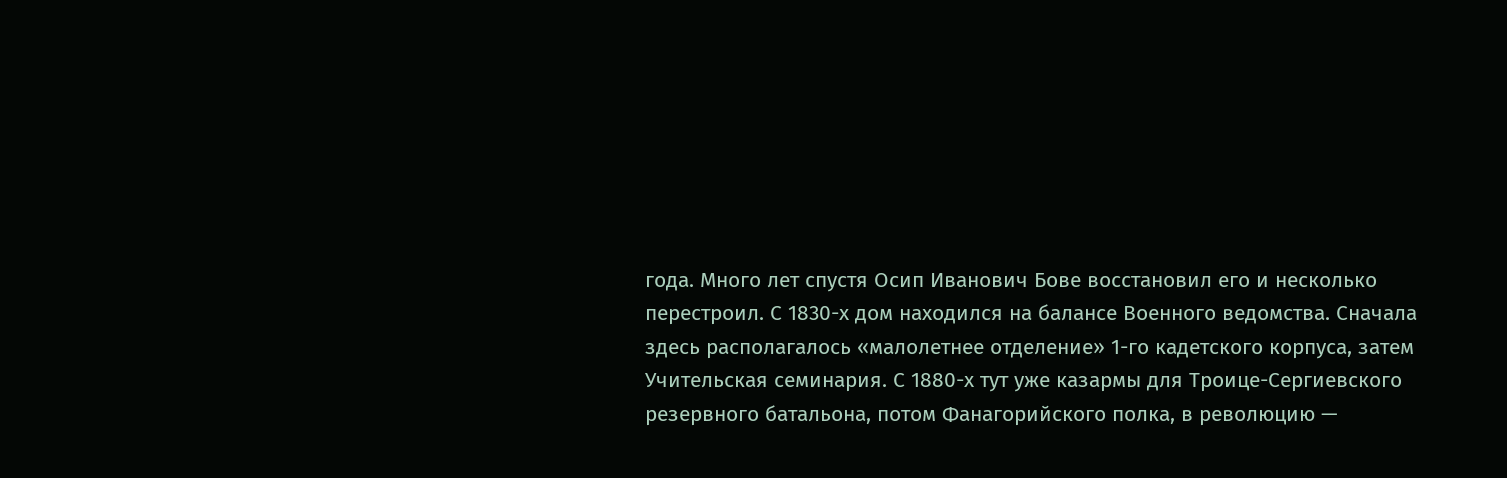года. Много лет спустя Осип Иванович Бове восстановил его и несколько перестроил. С 1830-х дом находился на балансе Военного ведомства. Сначала здесь располагалось «малолетнее отделение» 1-го кадетского корпуса, затем Учительская семинария. С 1880-х тут уже казармы для Троице-Сергиевского резервного батальона, потом Фанагорийского полка, в революцию —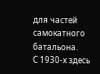для частей самокатного батальона.
С 1930-х здесь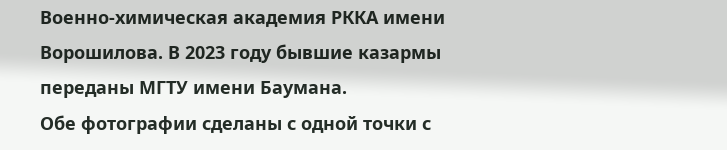Военно-химическая академия РККА имени Ворошилова. В 2023 году бывшие казармы переданы МГТУ имени Баумана.
Обе фотографии сделаны с одной точки с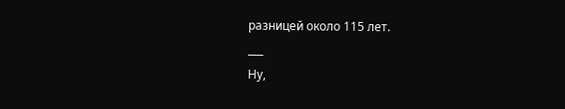разницей около 115 лет.
___
Ну,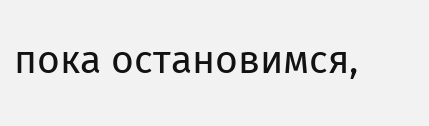пока остановимся,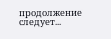продолжение следует...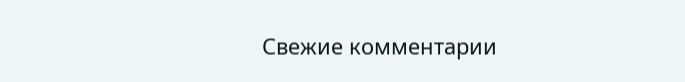Свежие комментарии